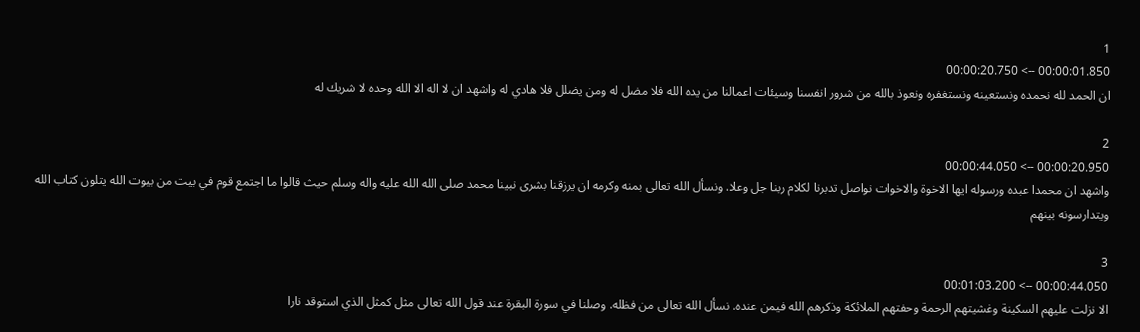1
00:00:01.850 --> 00:00:20.750
ان الحمد لله نحمده ونستعينه ونستغفره ونعوذ بالله من شرور انفسنا وسيئات اعمالنا من يده الله فلا مضل له ومن يضلل فلا هادي له واشهد ان لا اله الا الله وحده لا شريك له

2
00:00:20.950 --> 00:00:44.050
واشهد ان محمدا عبده ورسوله ايها الاخوة والاخوات نواصل تدبرنا لكلام ربنا جل وعلا. ونسأل الله تعالى بمنه وكرمه ان يرزقنا بشرى نبينا محمد صلى الله الله عليه واله وسلم حيث قالوا ما اجتمع قوم في بيت من بيوت الله يتلون كتاب الله ويتدارسونه بينهم

3
00:00:44.050 --> 00:01:03.200
الا نزلت عليهم السكينة وغشيتهم الرحمة وحفتهم الملائكة وذكرهم الله فيمن عنده. نسأل الله تعالى من فظله. وصلنا في سورة البقرة عند قول الله تعالى مثل كمثل الذي استوقد نارا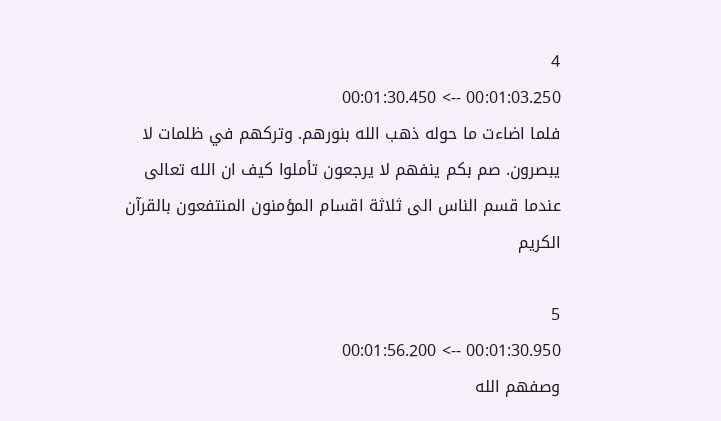4
00:01:03.250 --> 00:01:30.450
فلما اضاءت ما حوله ذهب الله بنورهم. وتركهم في ظلمات لا يبصرون. صم بكم ينفهم لا يرجعون تأملوا كيف ان الله تعالى عندما قسم الناس الى ثلاثة اقسام المؤمنون المنتفعون بالقرآن الكريم

5
00:01:30.950 --> 00:01:56.200
وصفهم الله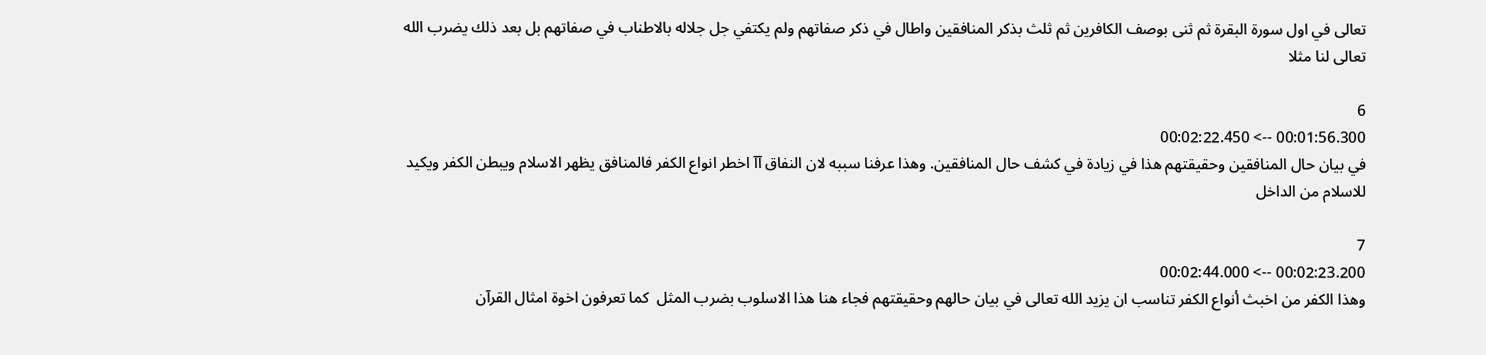تعالى في اول سورة البقرة ثم ثنى بوصف الكافرين ثم ثلث بذكر المنافقين واطال في ذكر صفاتهم ولم يكتفي جل جلاله بالاطناب في صفاتهم بل بعد ذلك يضرب الله تعالى لنا مثلا

6
00:01:56.300 --> 00:02:22.450
في بيان حال المنافقين وحقيقتهم هذا في زيادة في كشف حال المنافقين. وهذا عرفنا سببه لان النفاق آآ اخطر انواع الكفر فالمنافق يظهر الاسلام ويبطن الكفر ويكيد للاسلام من الداخل

7
00:02:23.200 --> 00:02:44.000
وهذا الكفر من اخبث أنواع الكفر تناسب ان يزيد الله تعالى في بيان حالهم وحقيقتهم فجاء هنا هذا الاسلوب بضرب المثل  كما تعرفون اخوة امثال القرآن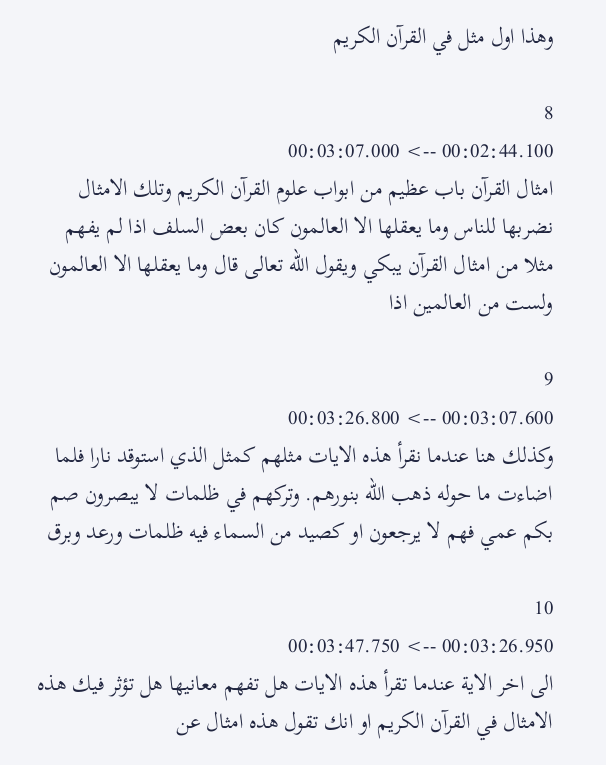وهذا اول مثل في القرآن الكريم

8
00:02:44.100 --> 00:03:07.000
امثال القرآن باب عظيم من ابواب علوم القرآن الكريم وتلك الامثال نضربها للناس وما يعقلها الا العالمون كان بعض السلف اذا لم يفهم مثلا من امثال القرآن يبكي ويقول الله تعالى قال وما يعقلها الا العالمون ولست من العالمين اذا

9
00:03:07.600 --> 00:03:26.800
وكذلك هنا عندما نقرأ هذه الايات مثلهم كمثل الذي استوقد نارا فلما اضاءت ما حوله ذهب الله بنورهم. وتركهم في ظلمات لا يبصرون صم بكم عمي فهم لا يرجعون او كصيد من السماء فيه ظلمات ورعد وبرق

10
00:03:26.950 --> 00:03:47.750
الى اخر الاية عندما تقرأ هذه الايات هل تفهم معانيها هل تؤثر فيك هذه الامثال في القرآن الكريم او انك تقول هذه امثال عن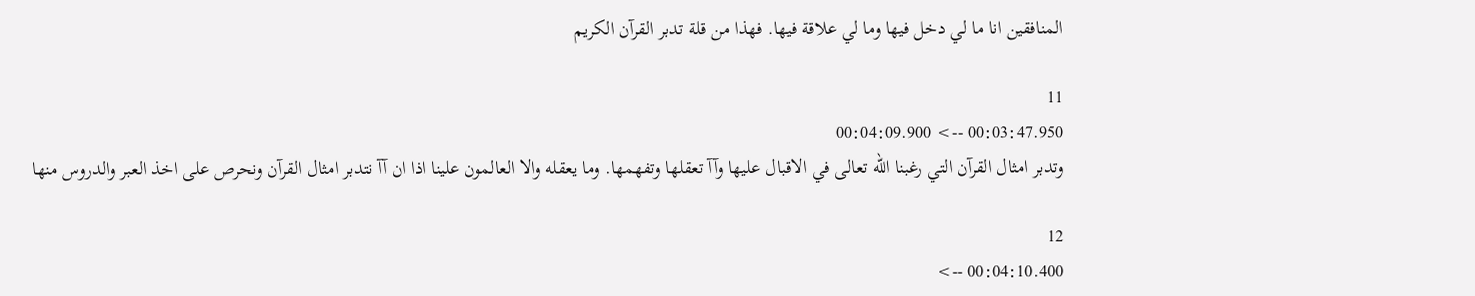المنافقين انا ما لي دخل فيها وما لي علاقة فيها. فهذا من قلة تدبر القرآن الكريم

11
00:03:47.950 --> 00:04:09.900
وتدبر امثال القرآن التي رغبنا الله تعالى في الاقبال عليها وآآ تعقلها وتفهمها. وما يعقله والا العالمون علينا اذا ان آآ نتدبر امثال القرآن ونحرص على اخذ العبر والدروس منها

12
00:04:10.400 -->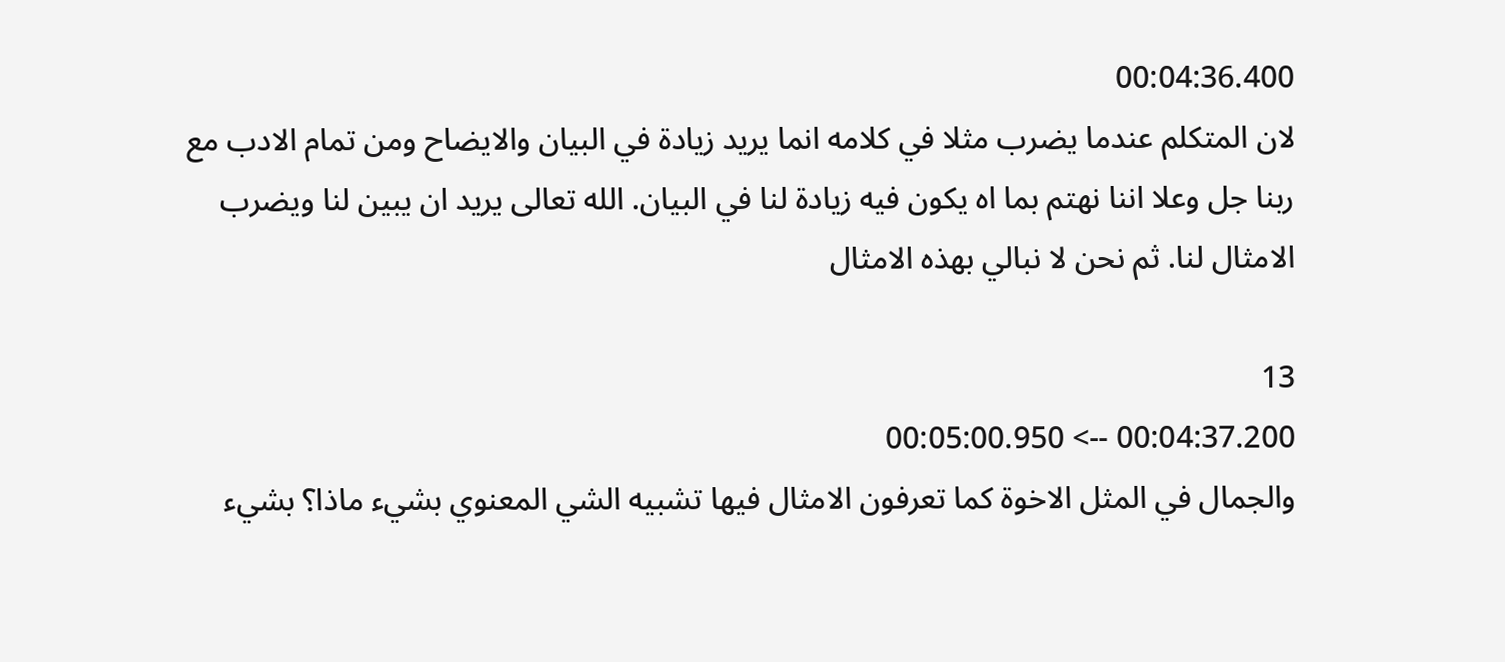00:04:36.400
لان المتكلم عندما يضرب مثلا في كلامه انما يريد زيادة في البيان والايضاح ومن تمام الادب مع ربنا جل وعلا اننا نهتم بما اه يكون فيه زيادة لنا في البيان. الله تعالى يريد ان يبين لنا ويضرب الامثال لنا. ثم نحن لا نبالي بهذه الامثال

13
00:04:37.200 --> 00:05:00.950
والجمال في المثل الاخوة كما تعرفون الامثال فيها تشبيه الشي المعنوي بشيء ماذا؟ بشيء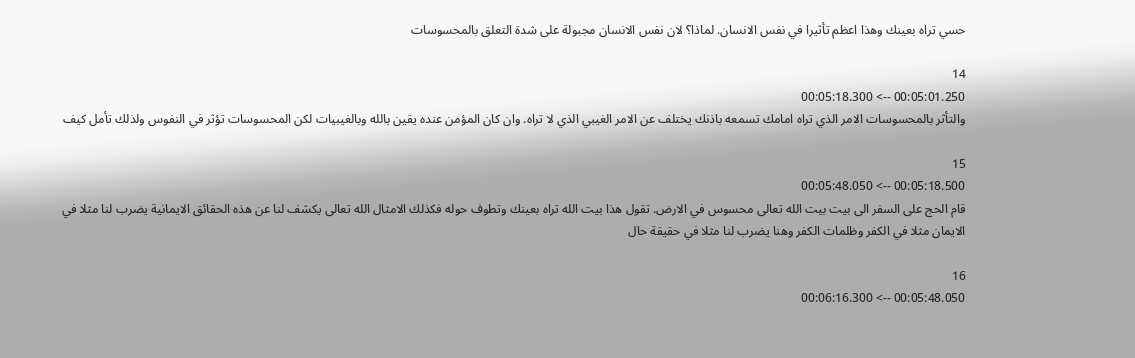حسي تراه بعينك وهذا اعظم تأثيرا في نفس الانسان. لماذا؟ لان نفس الانسان مجبولة على شدة التعلق بالمحسوسات

14
00:05:01.250 --> 00:05:18.300
والتأثر بالمحسوسات الامر الذي تراه امامك تسمعه باذنك يختلف عن الامر الغيبي الذي لا تراه. وان كان المؤمن عنده يقين بالله وبالغيبيات لكن المحسوسات تؤثر في النفوس ولذلك تأمل كيف

15
00:05:18.500 --> 00:05:48.050
قام الحج على السفر الى بيت بيت الله تعالى محسوس في الارض. تقول هذا بيت الله تراه بعينك وتطوف حوله فكذلك الامثال الله تعالى يكشف لنا عن هذه الحقائق الايمانية يضرب لنا مثلا في الايمان مثلا في الكفر وظلمات الكفر وهنا يضرب لنا مثلا في حقيقة حال

16
00:05:48.050 --> 00:06:16.300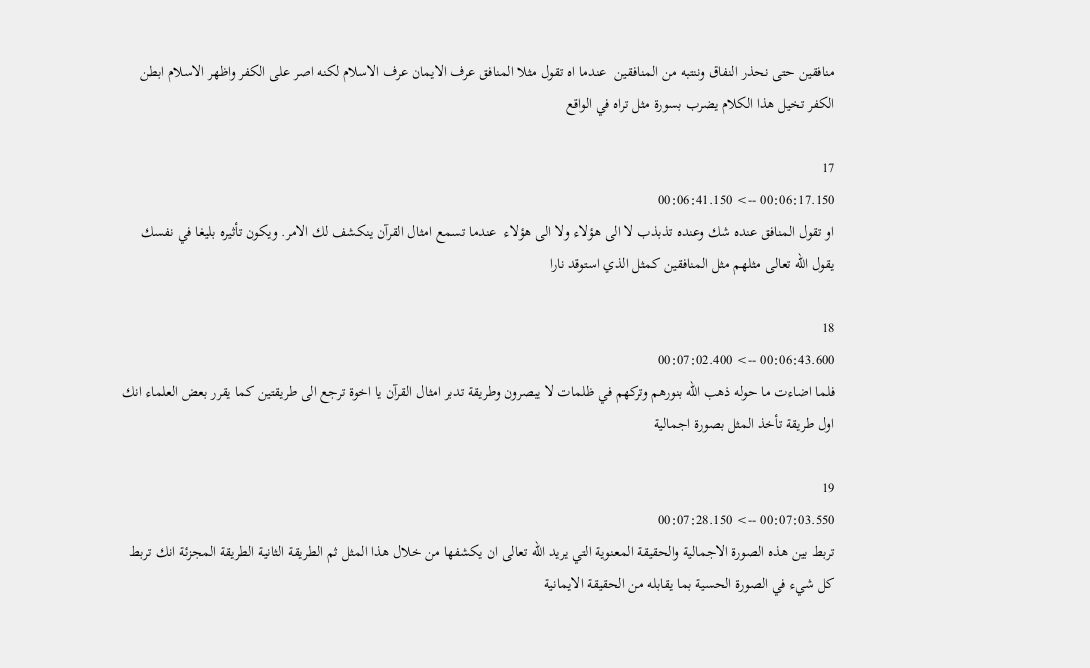منافقين حتى نحذر النفاق وننتبه من المنافقين  عندما اه تقول مثلا المنافق عرف الايمان عرف الاسلام لكنه اصر على الكفر واظهر الاسلام ابطن الكفر تخيل هذا الكلام يضرب بسورة مثل تراه في الواقع

17
00:06:17.150 --> 00:06:41.150
او تقول المنافق عنده شك وعنده تذبذب لا الى هؤلاء ولا الى هؤلاء  عندما تسمع امثال القرآن ينكشف لك الامر. ويكون تأثيره بليغا في نفسك يقول الله تعالى مثلهم مثل المنافقين كمثل الذي استوقد نارا

18
00:06:43.600 --> 00:07:02.400
فلما اضاءت ما حوله ذهب الله بنورهم وتركهم في ظلمات لا يبصرون وطريقة تدبر امثال القرآن يا اخوة ترجع الى طريقتين كما يقرر بعض العلماء انك اول طريقة تأخذ المثل بصورة اجمالية

19
00:07:03.550 --> 00:07:28.150
تربط بين هذه الصورة الاجمالية والحقيقة المعنوية التي يريد الله تعالى ان يكشفها من خلال هذا المثل ثم الطريقة الثانية الطريقة المجزئة انك تربط كل شيء في الصورة الحسية بما يقابله من الحقيقة الايمانية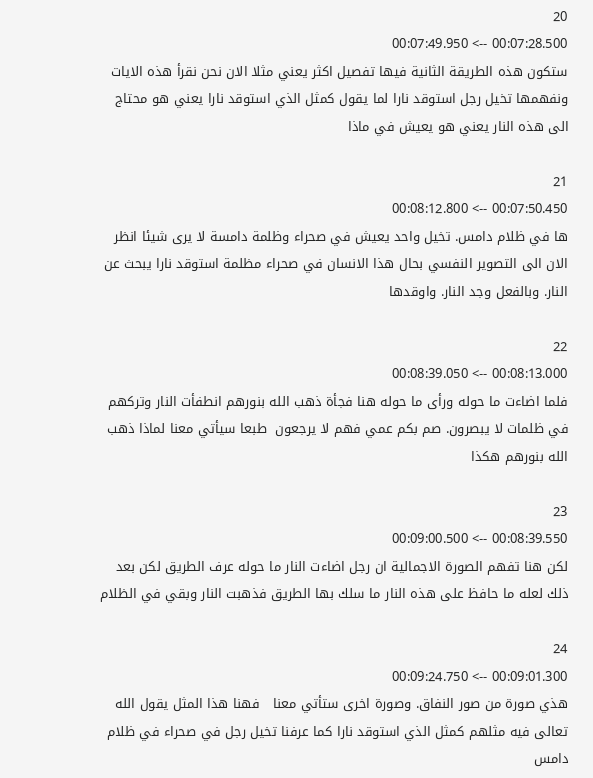20
00:07:28.500 --> 00:07:49.950
ستكون هذه الطريقة الثانية فيها تفصيل اكثر يعني مثلا الان نحن نقرأ هذه الايات ونفهمها تخيل رجل استوقد نارا لما يقول كمثل الذي استوقد نارا يعني هو محتاج الى هذه النار يعني هو يعيش في ماذا

21
00:07:50.450 --> 00:08:12.800
ها في ظلام دامس. تخيل واحد يعيش في صحراء وظلمة دامسة لا يرى شيئا انظر الان الى التصوير النفسي بحال هذا الانسان في صحراء مظلمة استوقد نارا يبحث عن النار. وبالفعل وجد النار. واوقدها

22
00:08:13.000 --> 00:08:39.050
فلما اضاءت ما حوله ورأى ما حوله هنا فجأة ذهب الله بنورهم انطفأت النار وتركهم في ظلمات لا يبصرون. صم بكم عمي فهم لا يرجعون  طبعا سيأتي معنا لماذا ذهب الله بنورهم هكذا

23
00:08:39.550 --> 00:09:00.500
لكن هنا تفهم الصورة الاجمالية ان رجل اضاءت النار ما حوله عرف الطريق لكن بعد ذلك لعله ما حافظ على هذه النار ما سلك بها الطريق فذهبت النار وبقي في الظلام

24
00:09:01.300 --> 00:09:24.750
هذي صورة من صور النفاق. وصورة اخرى ستأتي معنا   فهنا هذا المثل يقول الله تعالى فيه مثلهم كمثل الذي استوقد نارا كما عرفنا تخيل رجل في صحراء في ظلام دامس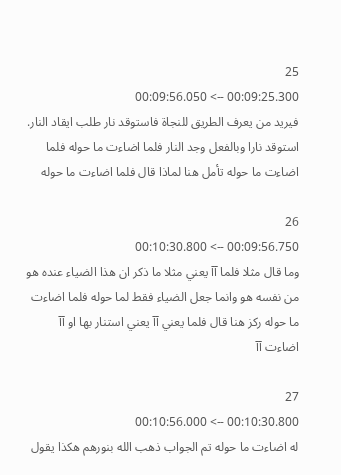25
00:09:25.300 --> 00:09:56.050
فيريد من يعرف الطريق للنجاة فاستوقد نار طلب ايقاد النار. استوقد نارا وبالفعل وجد النار فلما اضاءت ما حوله فلما اضاءت ما حوله تأمل هنا لماذا قال فلما اضاءت ما حوله

26
00:09:56.750 --> 00:10:30.800
وما قال مثلا فلما آآ يعني مثلا ما ذكر ان هذا الضياء عنده هو من نفسه هو وانما جعل الضياء فقط لما حوله فلما اضاءت ما حوله ركز هنا قال فلما يعني آآ يعني استنار بها او آآ اضاءت آآ

27
00:10:30.800 --> 00:10:56.000
له اضاءت ما حوله تم الجواب ذهب الله بنورهم هكذا يقول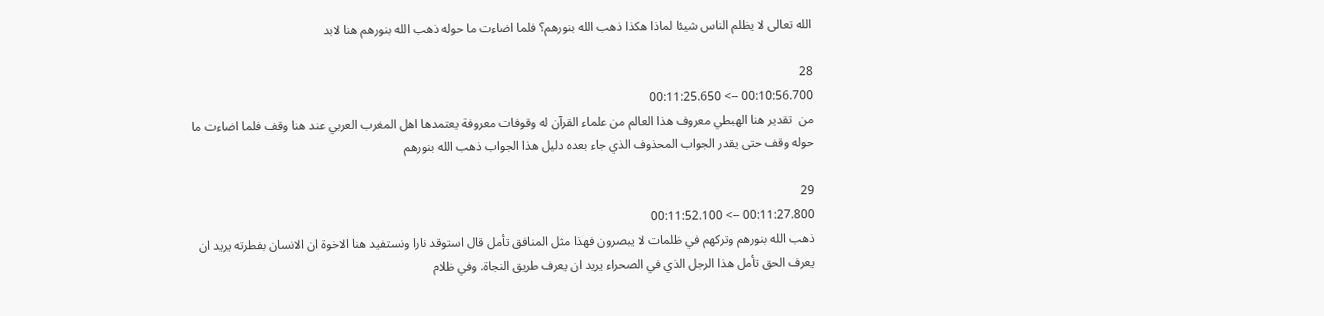الله تعالى لا يظلم الناس شيئا لماذا هكذا ذهب الله بنورهم؟ فلما اضاءت ما حوله ذهب الله بنورهم هنا لابد

28
00:10:56.700 --> 00:11:25.650
من  تقدير هنا الهبطي معروف هذا العالم من علماء القرآن له وقوفات معروفة يعتمدها اهل المغرب العربي عند هنا وقف فلما اضاءت ما حوله وقف حتى يقدر الجواب المحذوف الذي جاء بعده دليل هذا الجواب ذهب الله بنورهم

29
00:11:27.800 --> 00:11:52.100
ذهب الله بنورهم وتركهم في ظلمات لا يبصرون فهذا مثل المنافق تأمل قال استوقد نارا ونستفيد هنا الاخوة ان الانسان بفطرته يريد ان يعرف الحق تأمل هذا الرجل الذي في الصحراء يريد ان يعرف طريق النجاة. وفي ظلام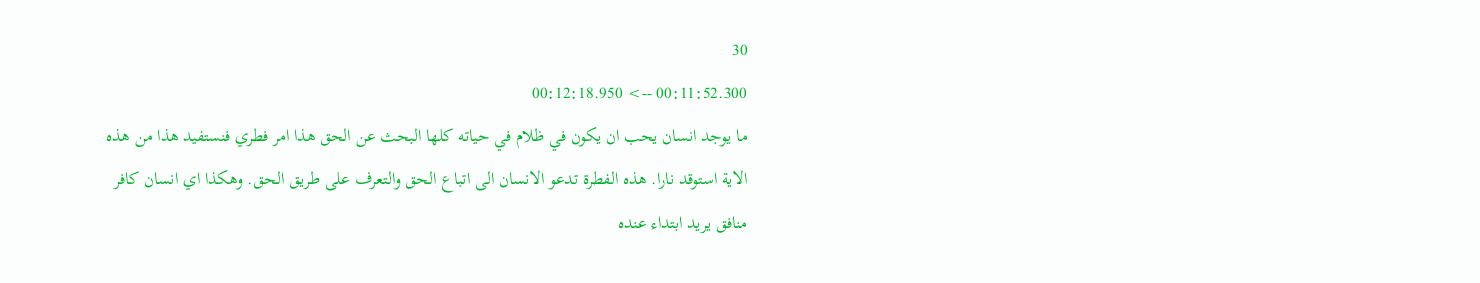30
00:11:52.300 --> 00:12:18.950
ما يوجد انسان يحب ان يكون في ظلام في حياته كلها البحث عن الحق هذا امر فطري فنستفيد هذا من هذه الاية استوقد نارا. هذه الفطرة تدعو الانسان الى اتباع الحق والتعرف على طريق الحق. وهكذا اي انسان كافر منافق يريد ابتداء عنده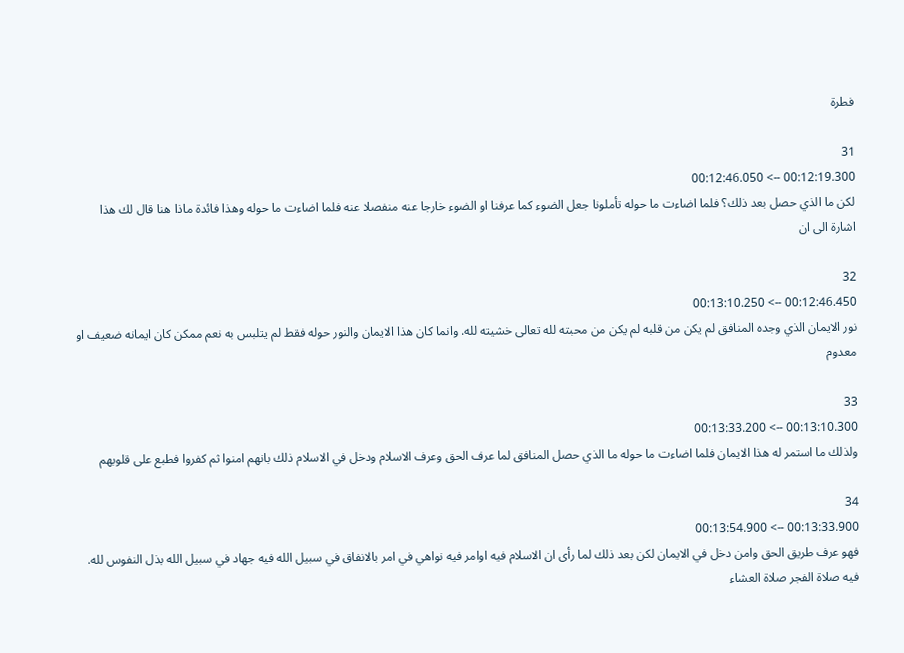فطرة

31
00:12:19.300 --> 00:12:46.050
لكن ما الذي حصل بعد ذلك؟ فلما اضاءت ما حوله تأملونا جعل الضوء كما عرفنا او الضوء خارجا عنه منفصلا عنه فلما اضاءت ما حوله وهذا فائدة ماذا هنا قال لك هذا اشارة الى ان

32
00:12:46.450 --> 00:13:10.250
نور الايمان الذي وجده المنافق لم يكن من قلبه لم يكن من محبته لله تعالى خشيته لله. وانما كان هذا الايمان والنور حوله فقط لم يتلبس به نعم ممكن كان ايمانه ضعيف او معدوم

33
00:13:10.300 --> 00:13:33.200
ولذلك ما استمر له هذا الايمان فلما اضاءت ما حوله ما الذي حصل المنافق لما عرف الحق وعرف الاسلام ودخل في الاسلام ذلك بانهم امنوا ثم كفروا فطبع على قلوبهم

34
00:13:33.900 --> 00:13:54.900
فهو عرف طريق الحق وامن دخل في الايمان لكن بعد ذلك لما رأى ان الاسلام فيه اوامر فيه نواهي في امر بالانفاق في سبيل الله فيه جهاد في سبيل الله بذل النفوس لله. فيه صلاة الفجر صلاة العشاء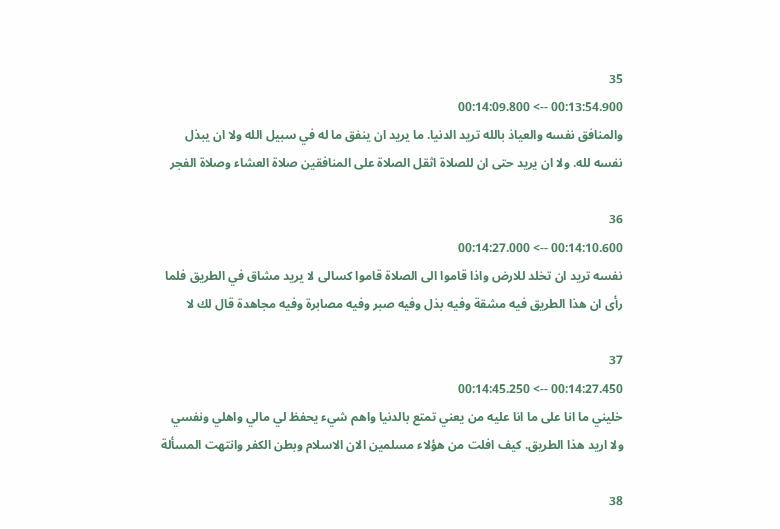35
00:13:54.900 --> 00:14:09.800
والمنافق نفسه والعياذ بالله تريد الدنيا. ما يريد ان ينفق ما له في سبيل الله ولا ان يبذل نفسه لله. ولا ان يريد حتى ان للصلاة اثقل الصلاة على المنافقين صلاة العشاء وصلاة الفجر

36
00:14:10.600 --> 00:14:27.000
نفسه تريد ان تخلد للارض واذا قاموا الى الصلاة قاموا كسالى لا يريد مشاق في الطريق فلما رأى ان هذا الطريق فيه مشقة وفيه بذل وفيه صبر وفيه مصابرة وفيه مجاهدة قال لك لا

37
00:14:27.450 --> 00:14:45.250
خليني ما انا على ما انا عليه من يعني تمتع بالدنيا واهم شيء يحفظ لي مالي واهلي ونفسي ولا اريد هذا الطريق. كيف افلت من هؤلاء مسلمين الان الاسلام وبطن الكفر وانتهت المسألة

38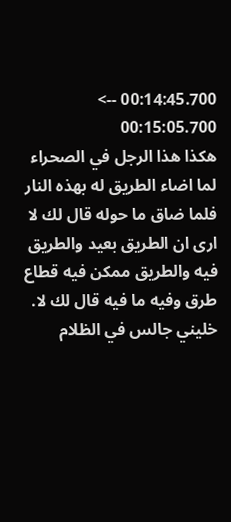00:14:45.700 --> 00:15:05.700
هكذا هذا الرجل في الصحراء لما اضاء الطريق له بهذه النار فلما ضاق ما حوله قال لك لا ارى ان الطريق بعيد والطريق فيه والطريق ممكن فيه قطاع طرق وفيه ما فيه قال لك لا. خليني جالس في الظلام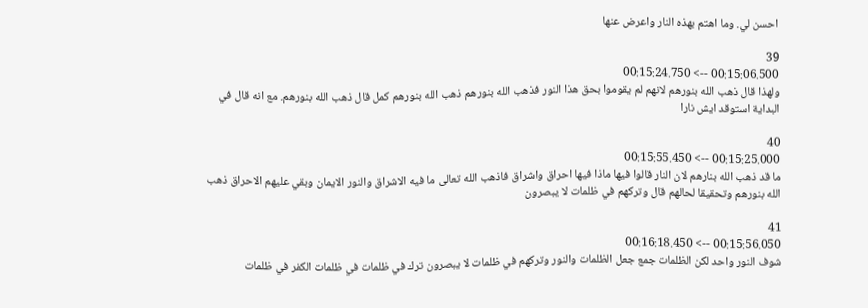احسن لي. وما اهتم بهذه النار واعرض عنها

39
00:15:06.500 --> 00:15:24.750
ولهذا قال ذهب الله بنورهم لانهم لم يقوموا بحق هذا النور فذهب الله بنورهم ذهب الله بنورهم كمل قال ذهب الله بنورهم. مع انه قال في البداية استوقد ايش نارا

40
00:15:25.000 --> 00:15:55.450
ما قد ذهب الله بنارهم لان النار قالوا فيها ماذا فيها احراق واشراق فاذهب الله تعالى ما فيه الاشراق والنور الايمان وبقي عليهم الاحراق ذهب الله بنورهم وتحقيقا لحالهم قال وتركهم في ظلمات لا يبصرون

41
00:15:56.050 --> 00:16:18.450
شوف النور واحد لكن الظلمات جمع جعل الظلمات والنور وتركهم في ظلمات لا يبصرون ترك في ظلمات في ظلمات الكفر في ظلمات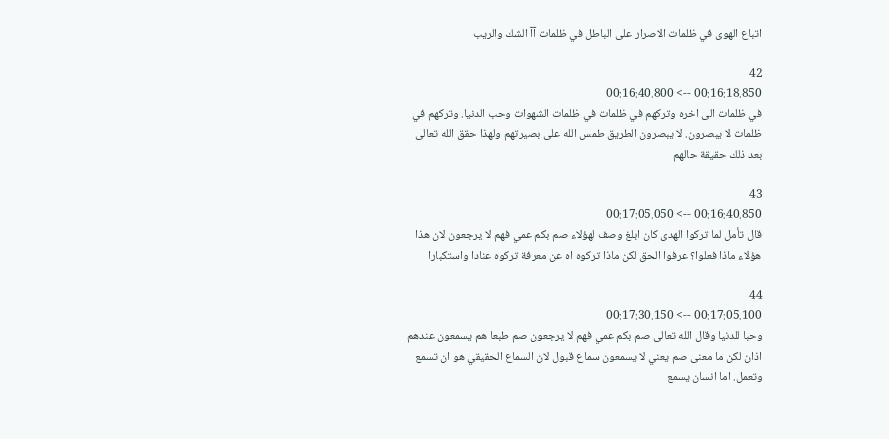اتباع الهوى في ظلمات الاصرار على الباطل في ظلمات آآ الشك والريب

42
00:16:18.850 --> 00:16:40.800
في ظلمات الى اخره وتركهم في ظلمات في ظلمات الشهوات وحب الدنيا. وتركهم في ظلمات لا يبصرون. لا يبصرون الطريق طمس الله على بصيرتهم ولهذا حقق الله تعالى بعد ذلك حقيقة حالهم

43
00:16:40.850 --> 00:17:05.050
قال تأمل لما تركوا الهدى كان ابلغ وصف لهؤلاء صم بكم عمي فهم لا يرجعون لان هذا هؤلاء ماذا فعلوا؟ عرفوا الحق لكن ماذا تركوه اه عن معرفة تركوه عنادا واستكبارا

44
00:17:05.100 --> 00:17:30.150
وحبا للدنيا وقال الله تعالى صم بكم عمي فهم لا يرجعون صم طبعا هم يسمعون عندهم اذان لكن ما معنى صم يعني لا يسمعون سماع قبول لان السماع الحقيقي هو ان تسمع وتعمل. اما انسان يسمع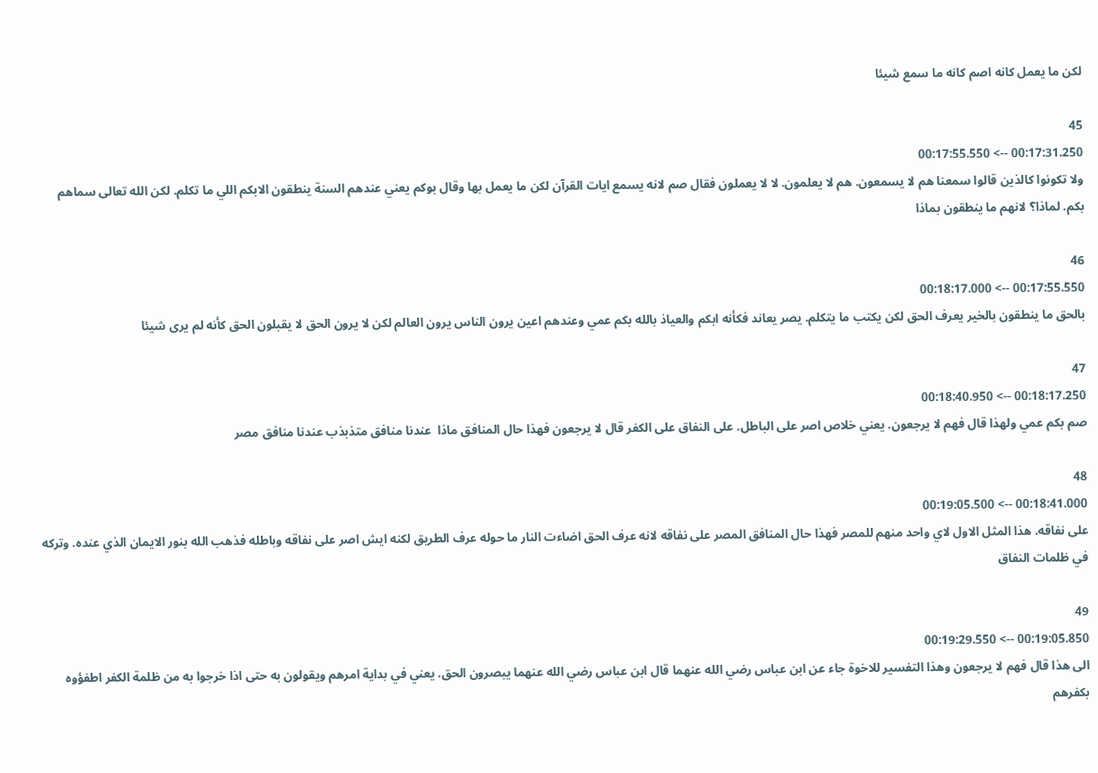لكن ما يعمل كانه اصم كانه ما سمع شيئا

45
00:17:31.250 --> 00:17:55.550
ولا تكونوا كالذين قالوا سمعنا هم لا يسمعون. هم لا يعلمون. لا لا يعملون فقال صم لانه يسمع ايات القرآن لكن ما يعمل بها وقال بوكم يعني عندهم السنة ينطقون الابكم اللي ما تكلم. لكن الله تعالى سماهم بكم. لماذا؟ لانهم ما ينطقون بماذا

46
00:17:55.550 --> 00:18:17.000
بالحق ما ينطقون بالخير يعرف الحق لكن يكتب ما يتكلم. يصر يعاند فكأنه ابكم والعياذ بالله بكم عمي وعندهم اعين يرون الناس يرون العالم لكن لا يرون الحق لا يقبلون الحق كأنه لم يرى شيئا

47
00:18:17.250 --> 00:18:40.950
صم بكم عمي ولهذا قال فهم لا يرجعون. يعني خلاص اصر على الباطل. على النفاق على الكفر قال لا يرجعون فهذا حال المنافق ماذا  عندنا منافق متذبذب عندنا منافق مصر

48
00:18:41.000 --> 00:19:05.500
على نفاقه. هذا المثل الاول لاي واحد منهم للمصر فهذا حال المنافق المصر على نفاقه لانه عرف الحق اضاءت النار ما حوله عرف الطريق لكنه ايش اصر على نفاقه وباطله فذهب الله بنور الايمان الذي عنده. وتركه في ظلمات النفاق

49
00:19:05.850 --> 00:19:29.550
الى هذا قال فهم لا يرجعون وهذا التفسير للاخوة جاء عن ابن عباس رضي الله عنهما قال ابن عباس رضي الله عنهما يبصرون الحق. يعني في بداية امرهم ويقولون به حتى اذا خرجوا به من ظلمة الكفر اطفؤوه بكفرهم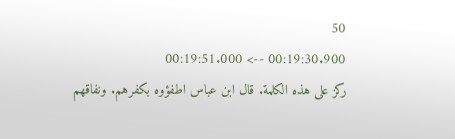50
00:19:30.900 --> 00:19:51.000
ركز على هذه الكلمة. قال ابن عباس اطفؤوه بكفرهم. ونفاقهم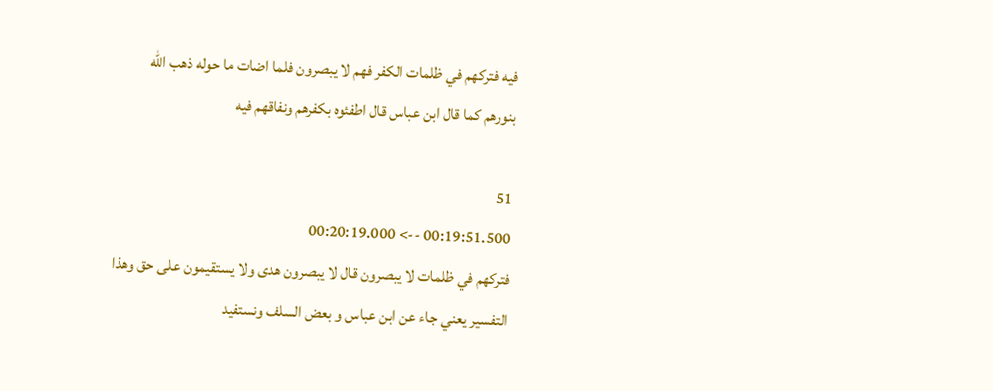فيه فتركهم في ظلمات الكفر فهم لا يبصرون فلما اضات ما حوله ذهب الله بنورهم كما قال ابن عباس قال اطفئوه بكفرهم ونفاقهم فيه

51
00:19:51.500 --> 00:20:19.000
فتركهم في ظلمات لا يبصرون قال لا يبصرون هدى ولا يستقيمون على حق وهذا التفسير يعني جاء عن ابن عباس و بعض السلف ونستفيد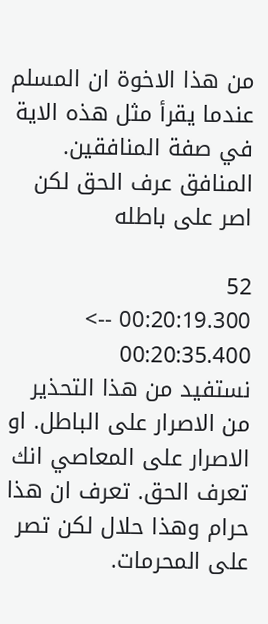من هذا الاخوة ان المسلم عندما يقرأ مثل هذه الاية في صفة المنافقين. المنافق عرف الحق لكن اصر على باطله

52
00:20:19.300 --> 00:20:35.400
نستفيد من هذا التحذير من الاصرار على الباطل. او الاصرار على المعاصي انك تعرف الحق. تعرف ان هذا حرام وهذا حلال لكن تصر على المحرمات.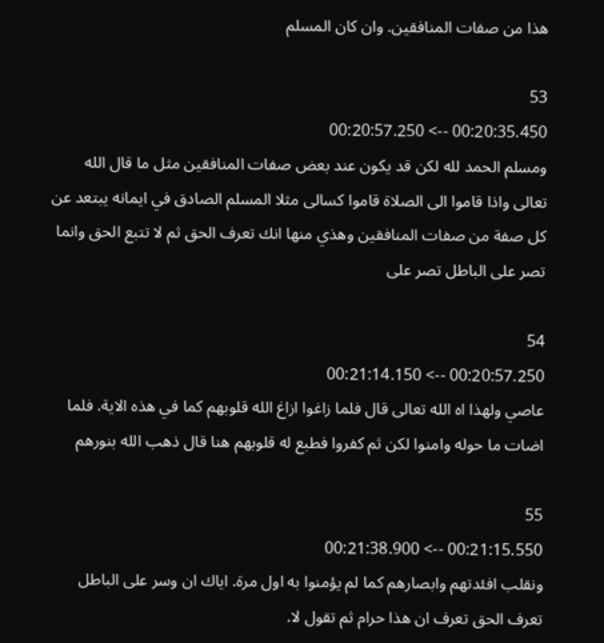هذا من صفات المنافقين. وان كان المسلم

53
00:20:35.450 --> 00:20:57.250
ومسلم الحمد لله لكن قد يكون عند بعض صفات المنافقين مثل ما قال الله تعالى واذا قاموا الى الصلاة قاموا كسالى مثلا المسلم الصادق في ايمانه يبتعد عن كل صفة من صفات المنافقين وهذي منها انك تعرف الحق ثم لا تتبع الحق وانما تصر على الباطل تصر على

54
00:20:57.250 --> 00:21:14.150
عاصي ولهذا اه الله تعالى قال فلما زاغوا ازاغ الله قلوبهم كما في هذه الاية. فلما اضات ما حوله وامنوا لكن ثم كفروا فطبع له قلوبهم هنا قال ذهب الله بنورهم

55
00:21:15.550 --> 00:21:38.900
ونقلب افئدتهم وابصارهم كما لم يؤمنوا به اول مرة. اياك ان وسر على الباطل تعرف الحق تعرف ان هذا حرام ثم تقول لا.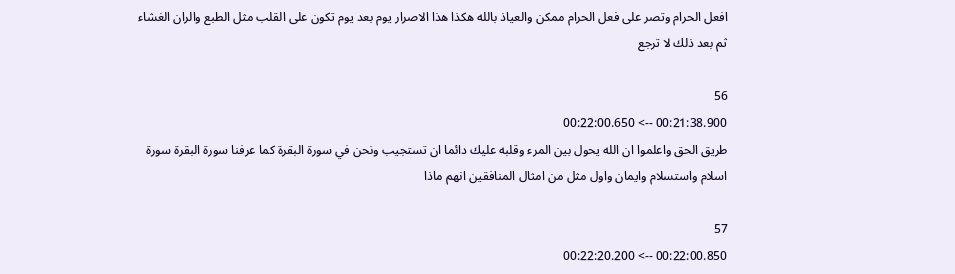افعل الحرام وتصر على فعل الحرام ممكن والعياذ بالله هكذا هذا الاصرار يوم بعد يوم تكون على القلب مثل الطبع والران الغشاء ثم بعد ذلك لا ترجع

56
00:21:38.900 --> 00:22:00.650
طريق الحق واعلموا ان الله يحول بين المرء وقلبه عليك دائما ان تستجيب ونحن في سورة البقرة كما عرفنا سورة البقرة سورة اسلام واستسلام وايمان واول مثل من امثال المنافقين انهم ماذا

57
00:22:00.850 --> 00:22:20.200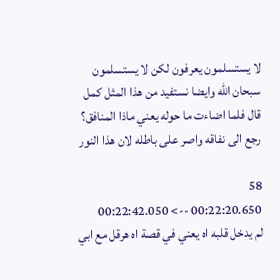لا يستسلمون يعرفون لكن لا يستسلمون سبحان الله وايضا نستفيد من هذا المثل كمل قال فلما اضاءت ما حوله يعني ماذا المنافق؟ رجع الى نفاقه واصر على باطله لان هذا النور

58
00:22:20.650 --> 00:22:42.050
لم يدخل قلبه اه يعني في قصة اه هرقل مع ابي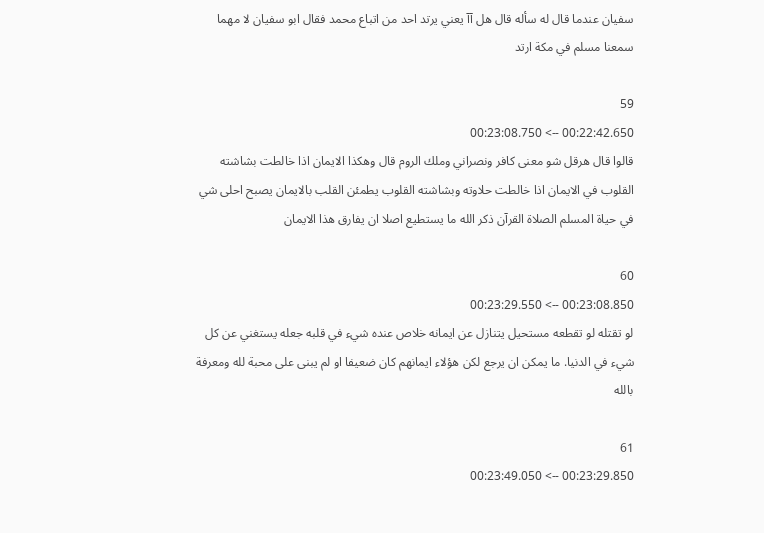سفيان عندما قال له سأله قال هل آآ يعني يرتد احد من اتباع محمد فقال ابو سفيان لا مهما سمعنا مسلم في مكة ارتد

59
00:22:42.650 --> 00:23:08.750
قالوا قال هرقل شو معنى كافر ونصراني وملك الروم قال وهكذا الايمان اذا خالطت بشاشته القلوب في الايمان اذا خالطت حلاوته وبشاشته القلوب يطمئن القلب بالايمان يصبح احلى شي في حياة المسلم الصلاة القرآن ذكر الله ما يستطيع اصلا ان يفارق هذا الايمان

60
00:23:08.850 --> 00:23:29.550
لو تقتله لو تقطعه مستحيل يتنازل عن ايمانه خلاص عنده شيء في قلبه جعله يستغني عن كل شيء في الدنيا. ما يمكن ان يرجع لكن هؤلاء ايمانهم كان ضعيفا او لم يبنى على محبة لله ومعرفة بالله

61
00:23:29.850 --> 00:23:49.050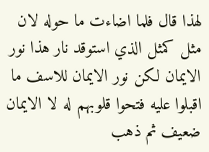لهذا قال فلما اضاءت ما حوله لان مثل كمثل الذي استوقد نار هذا نور الايمان لكن نور الايمان للاسف ما اقبلوا عليه فتحوا قلوبهم له لا الايمان ضعيف ثم ذهب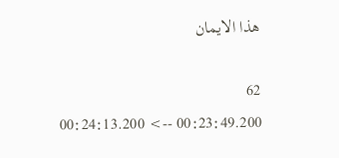هذا الايمان

62
00:23:49.200 --> 00:24:13.200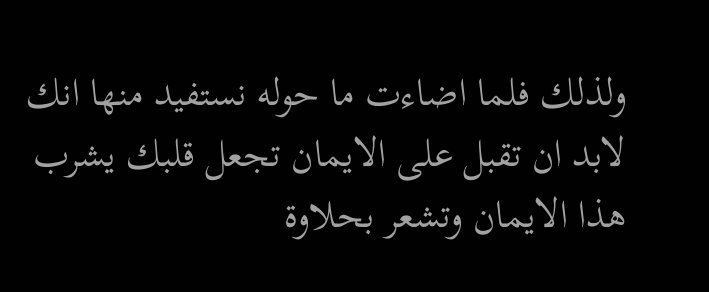ولذلك فلما اضاءت ما حوله نستفيد منها انك لابد ان تقبل على الايمان تجعل قلبك يشرب هذا الايمان وتشعر بحلاوة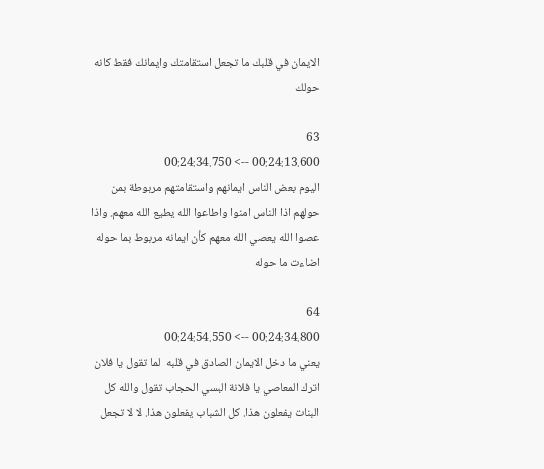الايمان في قلبك ما تجعل استقامتك وايمانك فقط كانه حولك

63
00:24:13.600 --> 00:24:34.750
اليوم بعض الناس ايمانهم واستقامتهم مربوطة بمن حولهم اذا الناس امنوا واطاعوا الله يطيع الله معهم. واذا عصوا الله يعصي الله معهم كأن ايمانه مربوط بما حوله اضاءت ما حوله

64
00:24:34.800 --> 00:24:54.550
يعني ما دخل الايمان الصادق في قلبه  لما تقول يا فلان اترك المعاصي يا فلانة البسي الحجاب تقول والله كل البنات يفعلون هذا. كل الشباب يفعلون هذا. لا لا تجعل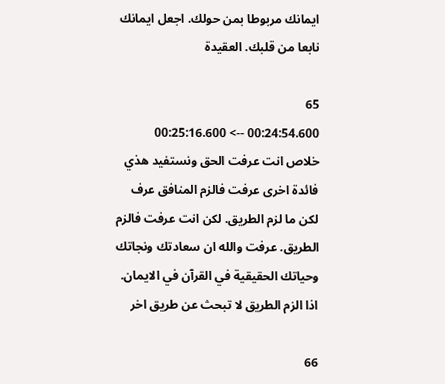ايمانك مربوطا بمن حولك. اجعل ايمانك نابعا من قلبك. العقيدة

65
00:24:54.600 --> 00:25:16.600
خلاص انت عرفت الحق ونستفيد هذي فائدة اخرى عرفت فالزم المنافق عرف لكن ما لزم الطريق. لكن انت عرفت فالزم الطريق. عرفت والله ان سعادتك ونجاتك وحياتك الحقيقية في القرآن في الايمان. اذا الزم الطريق لا تبحث عن طريق اخر

66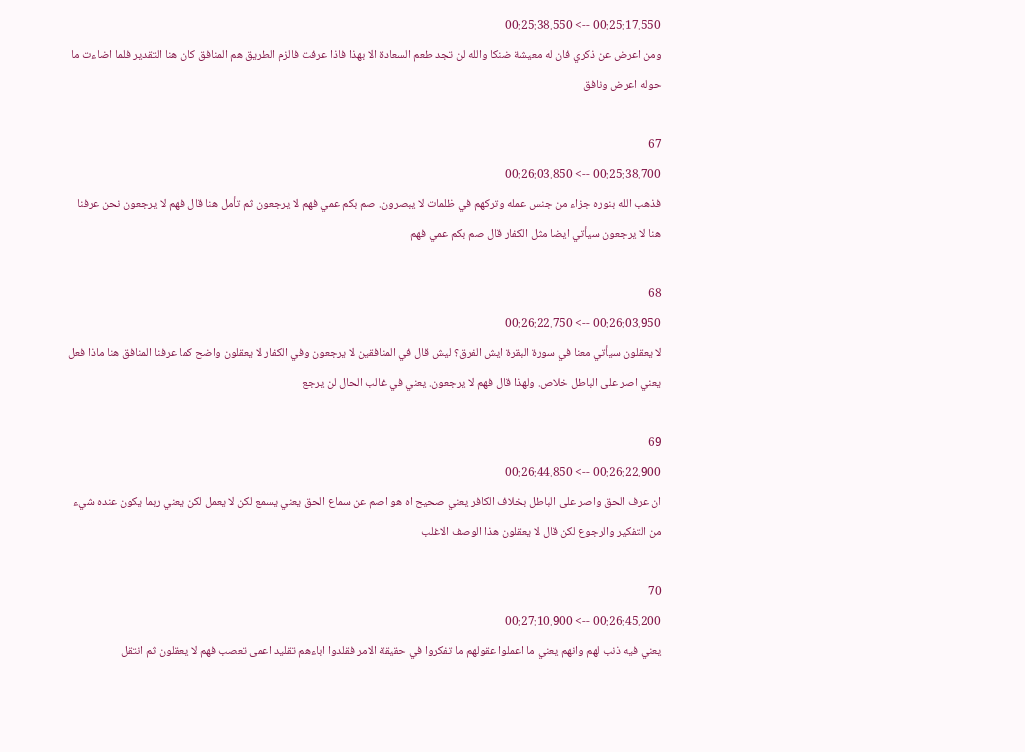00:25:17.550 --> 00:25:38.550
ومن اعرض عن ذكري فان له معيشة ضنكا والله لن تجد طعم السعادة الا بهذا فاذا عرفت فالزم الطريق هم المنافق كان هنا التقدير فلما اضاءت ما حوله اعرض ونافق

67
00:25:38.700 --> 00:26:03.850
فذهب الله بنوره جزاء من جنس عمله وتركهم في ظلمات لا يبصرون. صم بكم عمي فهم لا يرجعون ثم تأمل هنا قال فهم لا يرجعون نحن عرفنا هنا لا يرجعون سيأتي ايضا مثل الكفار قال صم بكم عمي فهم

68
00:26:03.950 --> 00:26:22.750
لا يعقلون سيأتي معنا في سورة البقرة ايش الفرق؟ ليش قال في المنافقين لا يرجعون وفي الكفار لا يعقلون واضح كما عرفنا المنافق هنا ماذا فعل يعني اصر على الباطل خلاص. ولهذا قال فهم لا يرجعون. يعني في غالب الحال لن يرجع

69
00:26:22.900 --> 00:26:44.850
ان عرف الحق واصر على الباطل بخلاف الكافر يعني صحيح اه هو اصم عن سماع الحق يعني يسمع لكن لا يعمل لكن يعني ربما يكون عنده شيء من التفكير والرجوع لكن قال لا يعقلون هذا الوصف الاغلب

70
00:26:45.200 --> 00:27:10.900
يعني فيه ذنب لهم وانهم يعني ما اعملوا عقولهم ما تفكروا في حقيقة الامر فقلدوا اباءهم تقليد اعمى تعصب فهم لا يعقلون ثم انتقل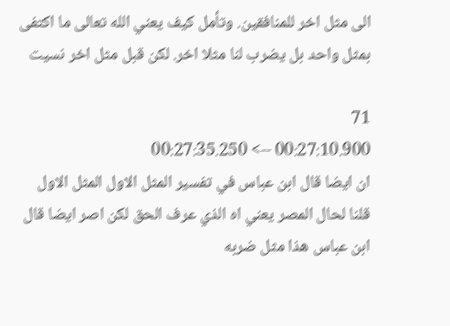الى مثل اخر للمنافقين. وتأمل كيف يعني الله تعالى ما اكتفى بمثل واحد بل يضرب لنا مثلا اخر. لكن قبل مثل اخر نسيت

71
00:27:10.900 --> 00:27:35.250
ان ايضا قال ابن عباس في تفسير المثل الاول المثل الاول قلنا لحال المصر يعني اه الذي عرف الحق لكن اصر ايضا قال ابن عباس هذا مثل ضربه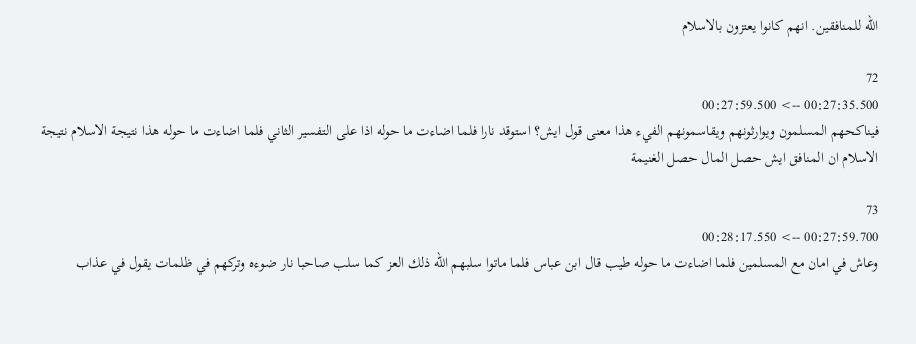الله للمنافقين. انهم كانوا يعتزون بالاسلام

72
00:27:35.500 --> 00:27:59.500
فيناكحهم المسلمون ويوارثونهم ويقاسمونهم الفيء هذا معنى قول ايش؟ استوقد نارا فلما اضاءت ما حوله اذا على التفسير الثاني فلما اضاءت ما حوله هذا نتيجة الاسلام نتيجة الاسلام ان المنافق ايش حصل المال حصل الغنيمة

73
00:27:59.700 --> 00:28:17.550
وعاش في امان مع المسلمين فلما اضاءت ما حوله طيب قال ابن عباس فلما ماتوا سلبهم الله ذلك العز كما سلب صاحبا نار ضوءه وتركهم في ظلمات يقول في عذاب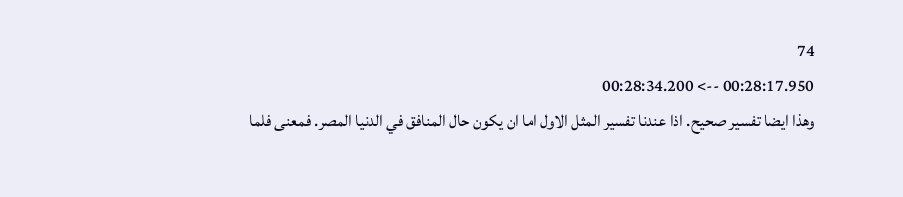74
00:28:17.950 --> 00:28:34.200
وهذا ايضا تفسير صحيح. اذا عندنا تفسير المثل الاول اما ان يكون حال المنافق في الدنيا المصر. فمعنى فلما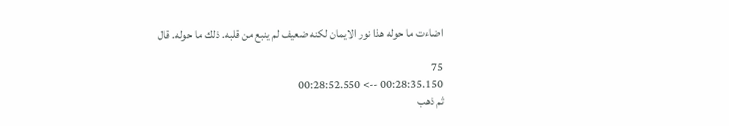اضاءت ما حوله هذا نور الايمان لكنه ضعيف لم ينبع من قلبه. ذلك ما حوله. قال

75
00:28:35.150 --> 00:28:52.550
ثم ذهب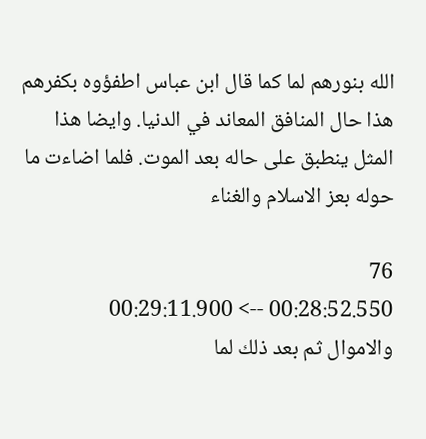الله بنورهم لما كما قال ابن عباس اطفؤوه بكفرهم هذا حال المنافق المعاند في الدنيا. وايضا هذا المثل ينطبق على حاله بعد الموت. فلما اضاءت ما حوله بعز الاسلام والغناء

76
00:28:52.550 --> 00:29:11.900
والاموال ثم بعد ذلك لما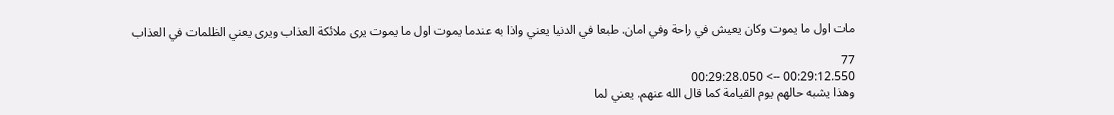مات اول ما يموت وكان يعيش في راحة وفي امان. طبعا في الدنيا يعني واذا به عندما يموت اول ما يموت يرى ملائكة العذاب ويرى يعني الظلمات في العذاب

77
00:29:12.550 --> 00:29:28.050
وهذا يشبه حالهم يوم القيامة كما قال الله عنهم. يعني لما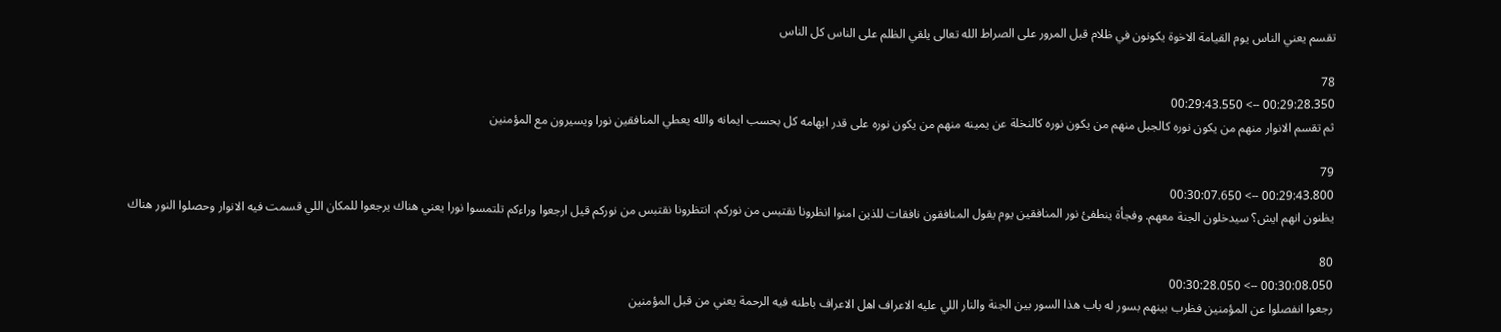تقسم يعني الناس يوم القيامة الاخوة يكونون في ظلام قبل المرور على الصراط الله تعالى يلقي الظلم على الناس كل الناس

78
00:29:28.350 --> 00:29:43.550
ثم تقسم الانوار منهم من يكون نوره كالجبل منهم من يكون نوره كالنخلة عن يمينه منهم من يكون نوره على قدر ابهامه كل بحسب ايمانه والله يعطي المنافقين نورا ويسيرون مع المؤمنين

79
00:29:43.800 --> 00:30:07.650
يظنون انهم ايش؟ سيدخلون الجنة معهم. وفجأة ينطفئ نور المنافقين يوم يقول المنافقون نافقات للذين امنوا انظرونا نقتبس من نوركم. انتظرونا نقتبس من نوركم قيل ارجعوا وراءكم تلتمسوا نورا يعني هناك يرجعوا للمكان اللي قسمت فيه الانوار وحصلوا النور هناك

80
00:30:08.050 --> 00:30:28.050
رجعوا انفصلوا عن المؤمنين فظرب بينهم بسور له باب هذا السور بين الجنة والنار اللي عليه الاعراف اهل الاعراف باطنه فيه الرحمة يعني من قبل المؤمنين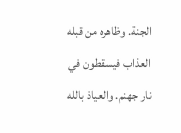الجنة. وظاهره من قبله العذاب فيسقطون في نار جهنم. والعياذ بالله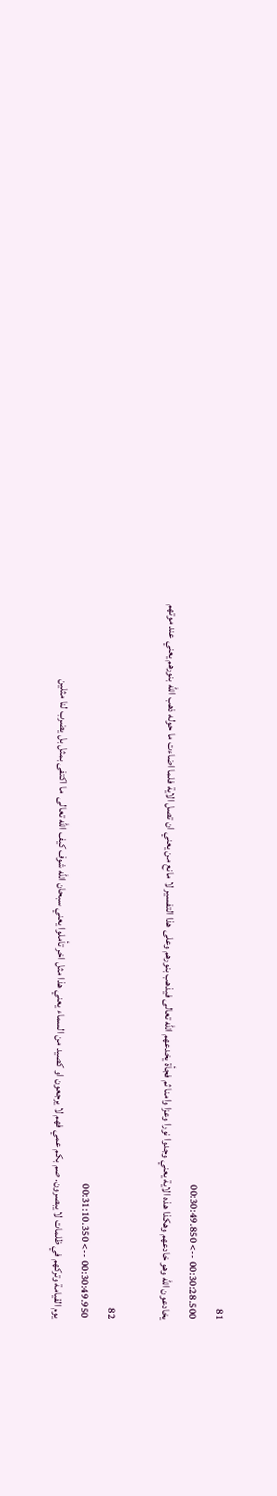81
00:30:28.500 --> 00:30:49.850
يخادعون الله وهو خادعهم وهكذا هذه الاية يعني وجدوا نورا وعزا وامنا ثم فجأة يخدعهم الله تعالى فيذهب بنورهم وعلى هذا التفسير لا مانع من يعني ان تصل الاية فلما اضاءت ما حوله ذهب الله بنورهم يعني عند موتهم

82
00:30:49.950 --> 00:31:10.350
يوم القيامة وتركهم في ظلمات لا يبصرون. صم بكم عمي فهم لا يرجعون او كصيد من السماء يعني هذا مثل اخر تأملوا يعني سبحان الله شوف كيف الله تعالى  ما اكتفى بمثل بل يضرب لنا مثلين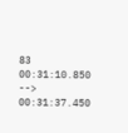83
00:31:10.850 --> 00:31:37.450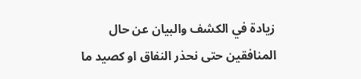زيادة في الكشف والبيان عن حال المنافقين حتى نحذر النفاق او كصيد ما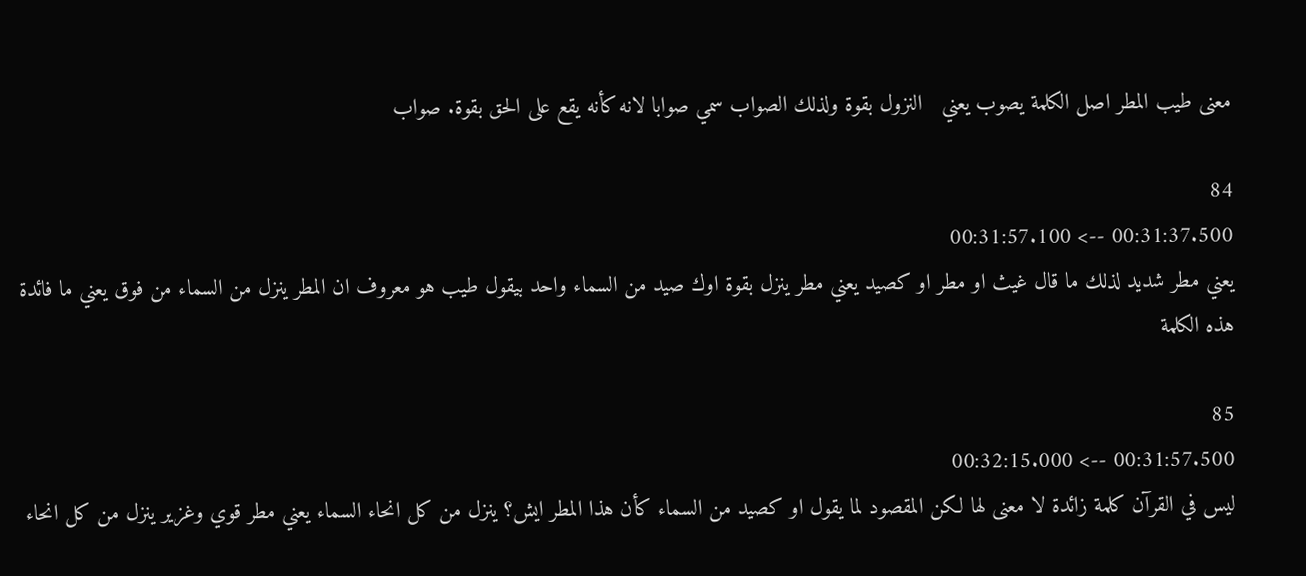معنى طيب المطر اصل الكلمة يصوب يعني   النزول بقوة ولذلك الصواب سمي صوابا لانه كأنه يقع على الحق بقوة. صواب

84
00:31:37.500 --> 00:31:57.100
يعني مطر شديد لذلك ما قال غيث او مطر او كصيد يعني مطر ينزل بقوة اوك صيد من السماء واحد بيقول طيب هو معروف ان المطر ينزل من السماء من فوق يعني ما فائدة هذه الكلمة

85
00:31:57.500 --> 00:32:15.000
ليس في القرآن كلمة زائدة لا معنى لها لكن المقصود لما يقول او كصيد من السماء كأن هذا المطر ايش؟ ينزل من كل انحاء السماء يعني مطر قوي وغزير ينزل من كل انحاء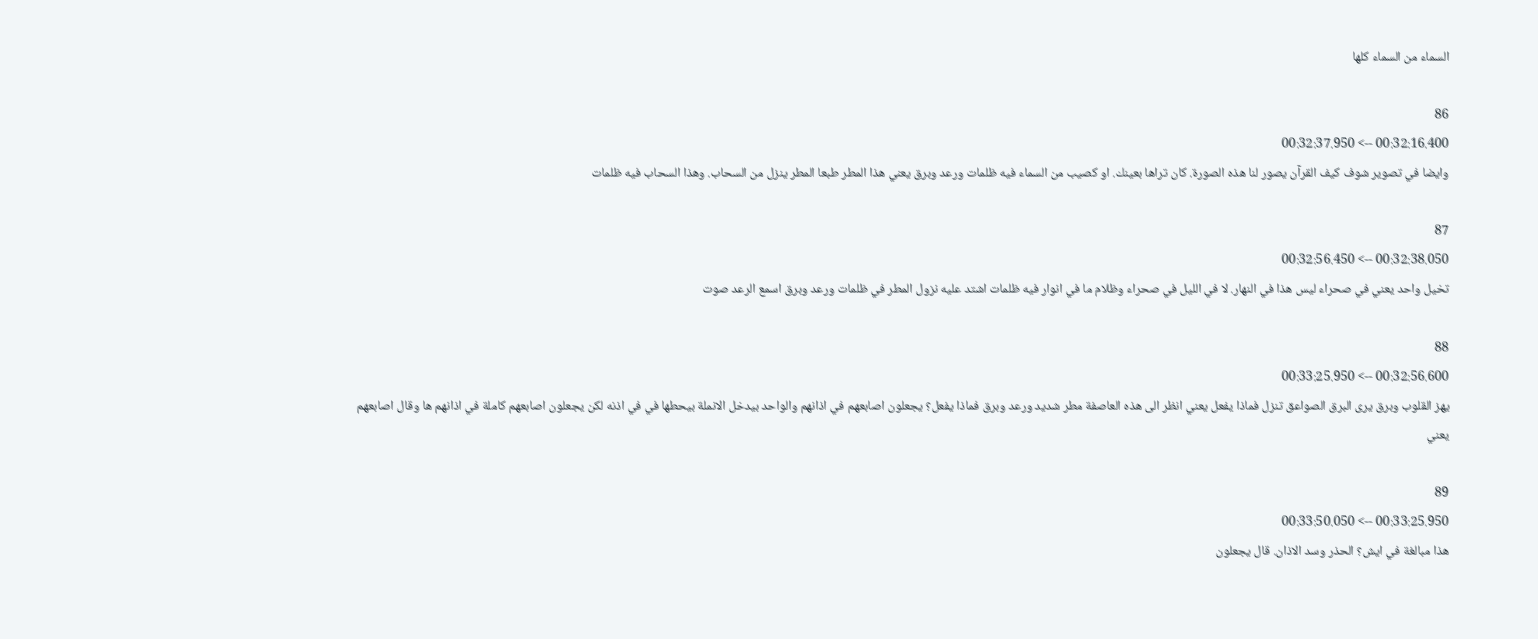السماء من السماء كلها

86
00:32:16.400 --> 00:32:37.950
وايضا في تصوير شوف كيف القرآن يصور لنا هذه الصورة. كان تراها بعينك. او كصيب من السماء فيه ظلمات ورعد وبرق يعني هذا المطر طبعا المطر ينزل من السحاب. وهذا السحاب فيه ظلمات

87
00:32:38.050 --> 00:32:56.450
تخيل واحد يعني في صحراء ليس هذا في النهار. لا في الليل في صحراء وظلام ما في انوار فيه ظلمات اشتد عليه نزول المطر في ظلمات ورعد وبرق اسمع الرعد صوت

88
00:32:56.600 --> 00:33:25.950
يهز القلوب وبرق يرى البرق الصواعق تنزل فماذا يفعل يعني انظر الى هذه العاصفة مطر شديد ورعد وبرق فماذا يفعل؟ يجعلون اصابعهم في اذانهم والواحد بيدخل الانملة بيحطها في في اذنه لكن يجعلون اصابعهم كاملة في اذانهم ها وقال اصابعهم يعني

89
00:33:25.950 --> 00:33:50.050
هذا مبالغة في ايش؟ الحذر وسد الاذان. قال يجعلون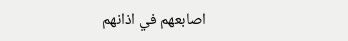اصابعهم في اذانهم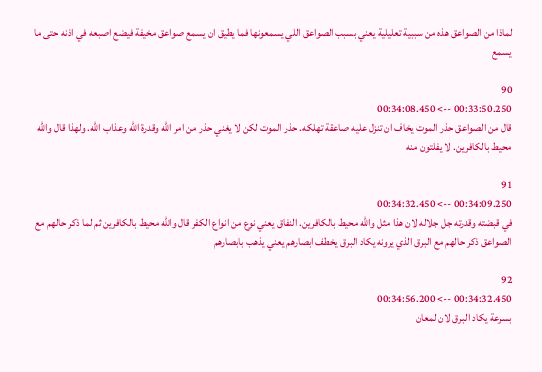لماذا من الصواعق هذه من سببية تعليلية يعني بسبب الصواعق اللي يسمعونها فما يطيق ان يسمع صواعق مخيفة فيضع اصبعه في اذنه حتى ما يسمع

90
00:33:50.250 --> 00:34:08.450
قال من الصواعق حذر الموت يخاف ان تنزل عليه صاعقة تهلكه. حذر الموت لكن لا يغني حذر من امر الله وقدرة الله وعذاب الله. ولهذا قال والله محيط بالكافرين. لا يفلتون منه

91
00:34:09.250 --> 00:34:32.450
في قبضته وقدرته جل جلاله لان هذا مثل والله محيط بالكافرين. النفاق يعني نوع من انواع الكفر قال والله محيط بالكافرين ثم لما ذكر حالهم مع الصواعق ذكر حالهم مع البرق الذي يرونه يكاد البرق يخطف ابصارهم يعني يذهب بابصارهم

92
00:34:32.450 --> 00:34:56.200
بسرعة يكاد البرق لان لمعان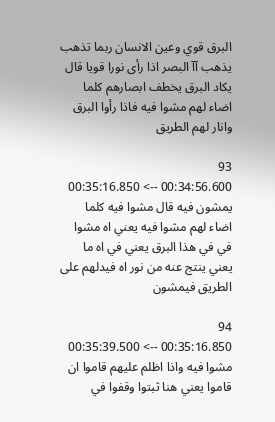البرق قوي وعين الانسان ربما تذهب يذهب آآ البصر اذا رأى نورا قويا قال يكاد البرق يخطف ابصارهم كلما اضاء لهم مشوا فيه فاذا رأوا البرق وانار لهم الطريق

93
00:34:56.600 --> 00:35:16.850
يمشون فيه قال مشوا فيه كلما اضاء لهم مشوا فيه يعني اه مشوا في في هذا البرق يعني في اه ما يعني ينتج عنه من نور اه فيدلهم على الطريق فيمشون

94
00:35:16.850 --> 00:35:39.500
مشوا فيه واذا اظلم عليهم قاموا ان قاموا يعني هنا ثبتوا وقفوا في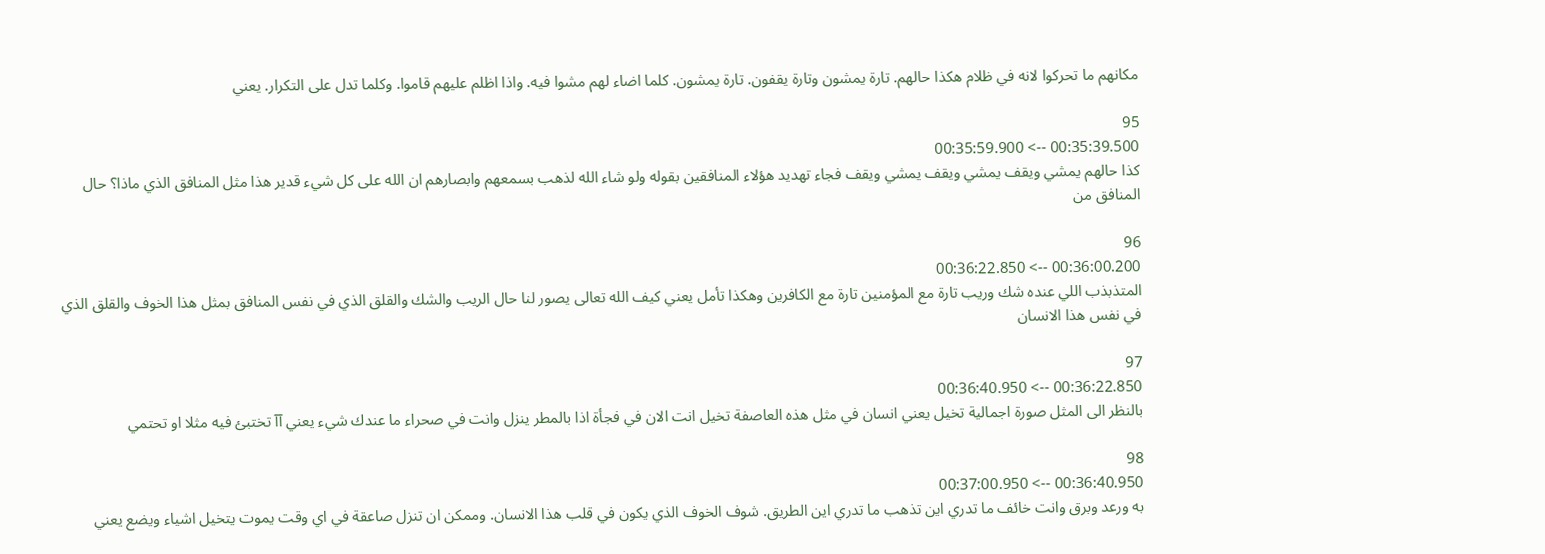مكانهم ما تحركوا لانه في ظلام هكذا حالهم. تارة يمشون وتارة يقفون. تارة يمشون. كلما اضاء لهم مشوا فيه. واذا اظلم عليهم قاموا. وكلما تدل على التكرار. يعني

95
00:35:39.500 --> 00:35:59.900
كذا حالهم يمشي ويقف يمشي ويقف يمشي ويقف فجاء تهديد هؤلاء المنافقين بقوله ولو شاء الله لذهب بسمعهم وابصارهم ان الله على كل شيء قدير هذا مثل المنافق الذي ماذا؟ حال المنافق من

96
00:36:00.200 --> 00:36:22.850
المتذبذب اللي عنده شك وريب تارة مع المؤمنين تارة مع الكافرين وهكذا تأمل يعني كيف الله تعالى يصور لنا حال الريب والشك والقلق الذي في نفس المنافق بمثل هذا الخوف والقلق الذي في نفس هذا الانسان

97
00:36:22.850 --> 00:36:40.950
بالنظر الى المثل صورة اجمالية تخيل يعني انسان في مثل هذه العاصفة تخيل انت الان في فجأة اذا بالمطر ينزل وانت في صحراء ما عندك شيء يعني آآ تختبئ فيه مثلا او تحتمي

98
00:36:40.950 --> 00:37:00.950
به ورعد وبرق وانت خائف ما تدري اين تذهب ما تدري اين الطريق. شوف الخوف الذي يكون في قلب هذا الانسان. وممكن ان تنزل صاعقة في اي وقت يموت يتخيل اشياء ويضع يعني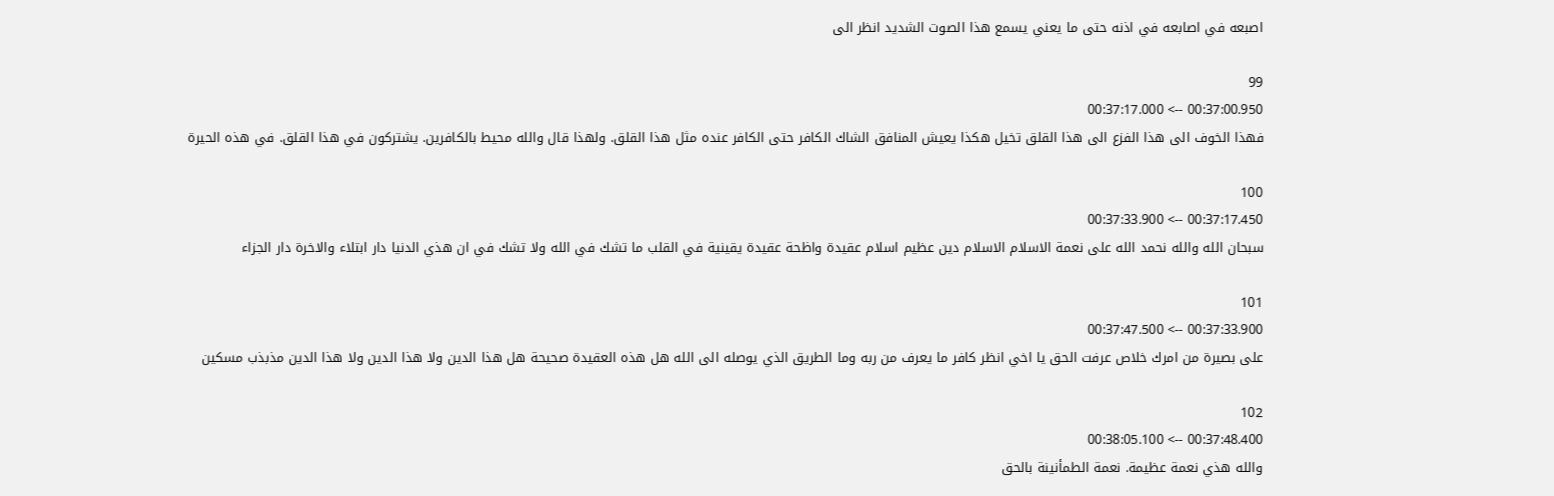اصبعه في اصابعه في اذنه حتى ما يعني يسمع هذا الصوت الشديد انظر الى

99
00:37:00.950 --> 00:37:17.000
فهذا الخوف الى هذا الفزع الى هذا القلق تخيل هكذا يعيش المنافق الشاك الكافر حتى الكافر عنده مثل هذا القلق. ولهذا قال والله محيط بالكافرين. يشتركون في هذا القلق. في هذه الحيرة

100
00:37:17.450 --> 00:37:33.900
سبحان الله والله نحمد الله على نعمة الاسلام الاسلام دين عظيم اسلام عقيدة واظحة عقيدة يقينية في القلب ما تشك في الله ولا تشك في ان هذي الدنيا دار ابتلاء والاخرة دار الجزاء

101
00:37:33.900 --> 00:37:47.500
على بصيرة من امرك خلاص عرفت الحق يا اخي انظر كافر ما يعرف من ربه وما الطريق الذي يوصله الى الله هل هذه العقيدة صحيحة هل هذا الدين ولا هذا الدين ولا هذا الدين مذبذب مسكين

102
00:37:48.400 --> 00:38:05.100
والله هذي نعمة عظيمة. نعمة الطمأنينة بالحق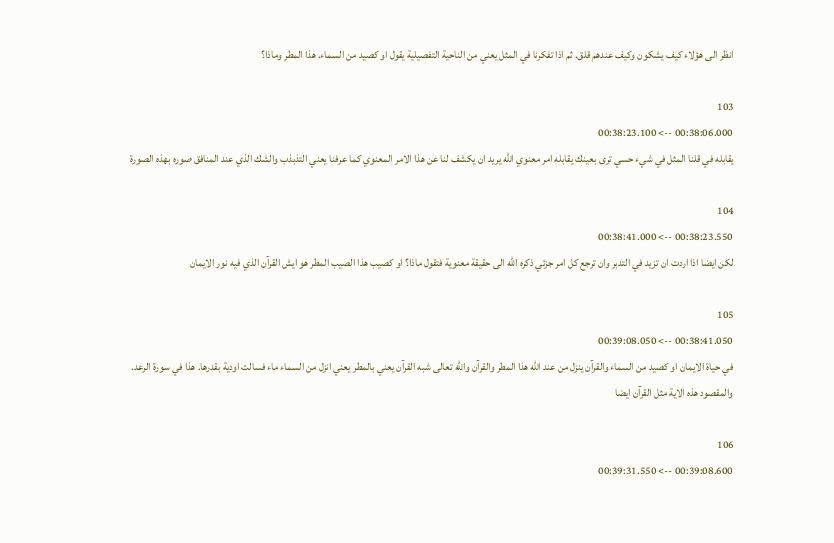انظر الى هؤلاء كيف يشكون وكيف عندهم قلق. ثم اذا تفكرنا في المثل يعني من الناحية التفصيلية يقول او كصيد من السماء. هذا المطر وماذا؟

103
00:38:06.000 --> 00:38:23.100
يقابله في قلنا المثل في شيء حسي ترى بعينك يقابله امر معنوي الله يريد ان يكشف لنا عن هذا الامر المعنوي كما عرفنا يعني التذبذب والشك الذي عند المنافق صوره بهذه الصورة

104
00:38:23.550 --> 00:38:41.000
لكن ايضا اذا اردت ان تزيد في التدبر وان ترجع كل امر جزئي ذكره الله الى حقيقة معنوية فتقول ماذا؟ او كصيب هذا الصيب المطر هو ايش القرآن الذي فيه نور الايمان

105
00:38:41.050 --> 00:39:08.050
في حياة الايمان او كصيد من السماء والقرآن ينزل من عند الله هذا المطر والقرآن والله تعالى شبه القرآن يعني بالمطر يعني انزل من السماء ماء فسالت اودية بقدرها. هذا في سورة الرعد. والمقصود هذه الاية مثل القرآن ايضا

106
00:39:08.600 --> 00:39:31.550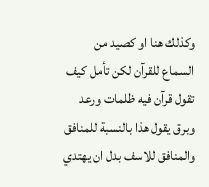وكذلك هنا او كصيد من السماع للقرآن لكن تأمل كيف تقول قرآن فيه ظلمات ورعد وبرق يقول هذا بالنسبة للمنافق والمنافق للاسف بدل ان يهتدي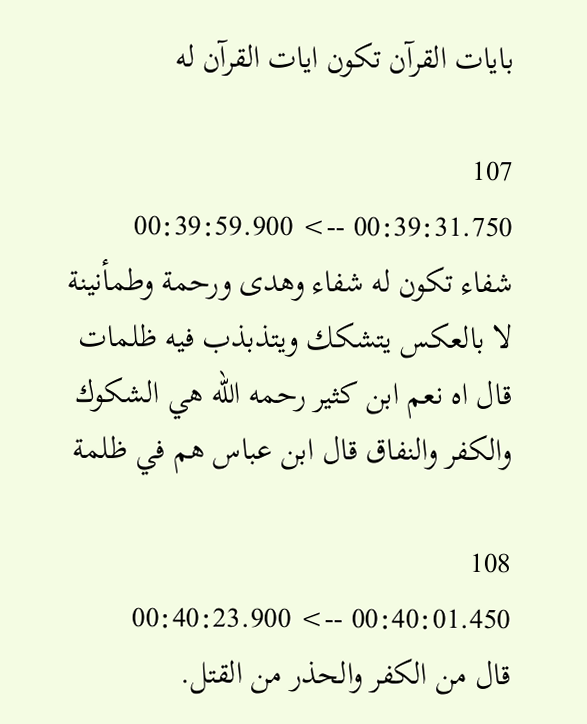بايات القرآن تكون ايات القرآن له

107
00:39:31.750 --> 00:39:59.900
شفاء تكون له شفاء وهدى ورحمة وطمأنينة لا بالعكس يتشكك ويتذبذب فيه ظلمات قال اه نعم ابن كثير رحمه الله هي الشكوك والكفر والنفاق قال ابن عباس هم في ظلمة

108
00:40:01.450 --> 00:40:23.900
قال من الكفر والحذر من القتل.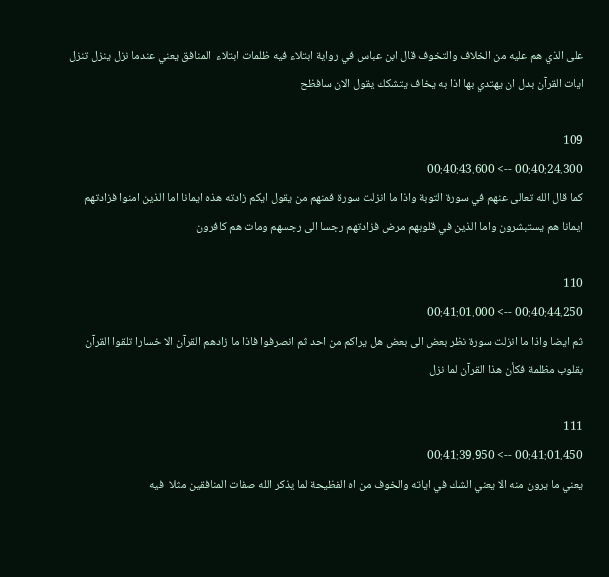على الذي هم عليه من الخلاف والتخوف قال ابن عباس في رواية ابتلاء فيه ظلمات ابتلاء  المنافق يعني عندما نزل ينزل تنزل ايات القرآن بدل ان يهتدي بها اذا به يخاف يتشكك يقول الان سافظح

109
00:40:24.300 --> 00:40:43.600
كما قال الله تعالى عنهم في سورة التوبة واذا ما انزلت سورة فمنهم من يقول ايكم زادته هذه ايمانا اما الذين امنوا فزادتهم ايمانا هم يستبشرون واما الذين في قلوبهم مرض فزادتهم رجسا الى رجسهم ومات هم كافرون

110
00:40:44.250 --> 00:41:01.000
ثم ايضا واذا ما انزلت سورة نظر بعض الى بعض هل يراكم من احد ثم انصرفوا فاذا ما زادهم القرآن الا خسارا تلقوا القرآن بقلوب مظلمة فكأن هذا القرآن لما نزل

111
00:41:01.450 --> 00:41:39.950
يعني ما يرون منه الا يعني الشك في اياته والخوف من اه الفظيحة لما يذكر الله صفات المنافقين مثلا  فيه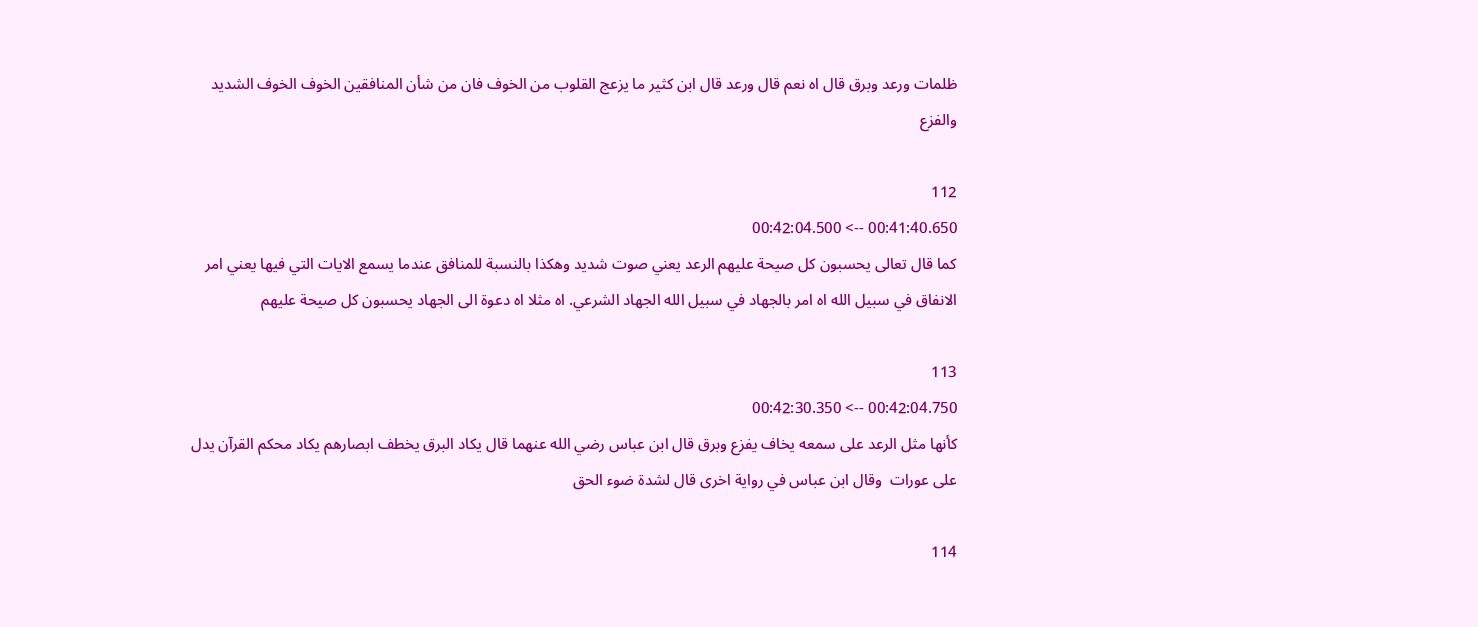ظلمات ورعد وبرق قال اه نعم قال ورعد قال ابن كثير ما يزعج القلوب من الخوف فان من شأن المنافقين الخوف الخوف الشديد والفزع

112
00:41:40.650 --> 00:42:04.500
كما قال تعالى يحسبون كل صيحة عليهم الرعد يعني صوت شديد وهكذا بالنسبة للمنافق عندما يسمع الايات التي فيها يعني امر الانفاق في سبيل الله اه امر بالجهاد في سبيل الله الجهاد الشرعي. اه مثلا اه دعوة الى الجهاد يحسبون كل صيحة عليهم

113
00:42:04.750 --> 00:42:30.350
كأنها مثل الرعد على سمعه يخاف يفزع وبرق قال ابن عباس رضي الله عنهما قال يكاد البرق يخطف ابصارهم يكاد محكم القرآن يدل على عورات  وقال ابن عباس في رواية اخرى قال لشدة ضوء الحق

114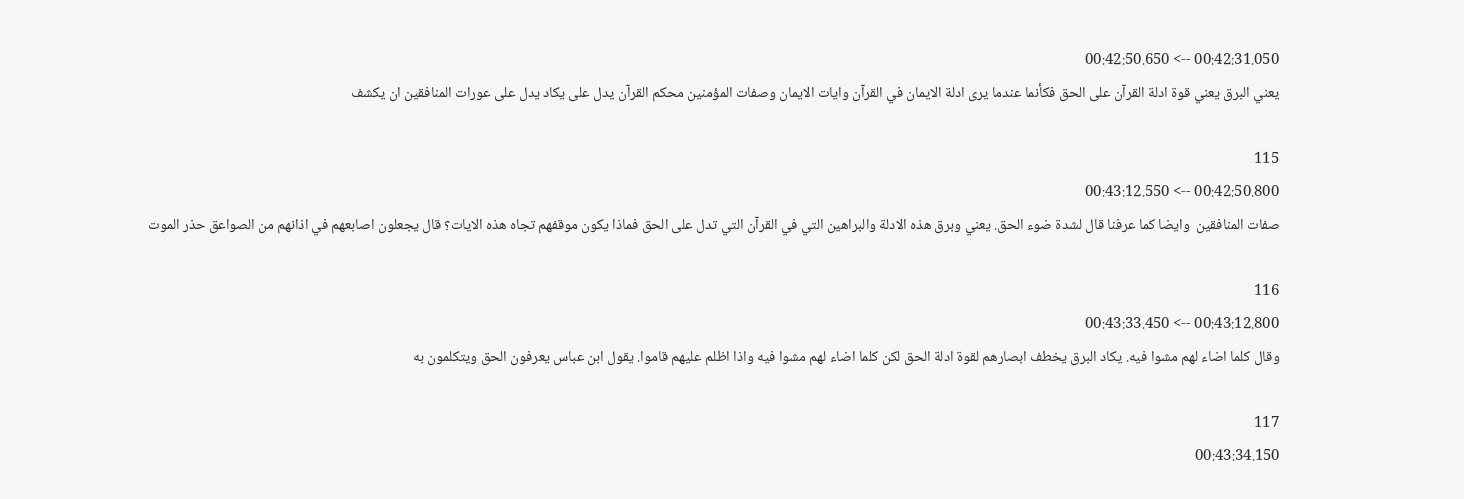00:42:31.050 --> 00:42:50.650
يعني البرق يعني قوة ادلة القرآن على الحق فكأنما عندما يرى ادلة الايمان في القرآن وايات الايمان وصفات المؤمنين محكم القرآن يدل على يكاد يدل على عورات المنافقين ان يكشف

115
00:42:50.800 --> 00:43:12.550
صفات المنافقين  وايضا كما عرفنا قال لشدة ضوء الحق. يعني وبرق هذه الادلة والبراهين التي في القرآن التي تدل على الحق فماذا يكون موقفهم تجاه هذه الايات؟ قال يجعلون اصابعهم في اذانهم من الصواعق حذر الموت

116
00:43:12.800 --> 00:43:33.450
وقال كلما اضاء لهم مشوا فيه. يكاد البرق يخطف ابصارهم لقوة ادلة الحق لكن كلما اضاء لهم مشوا فيه واذا اظلم عليهم قاموا. يقول ابن عباس يعرفون الحق ويتكلمون به

117
00:43:34.150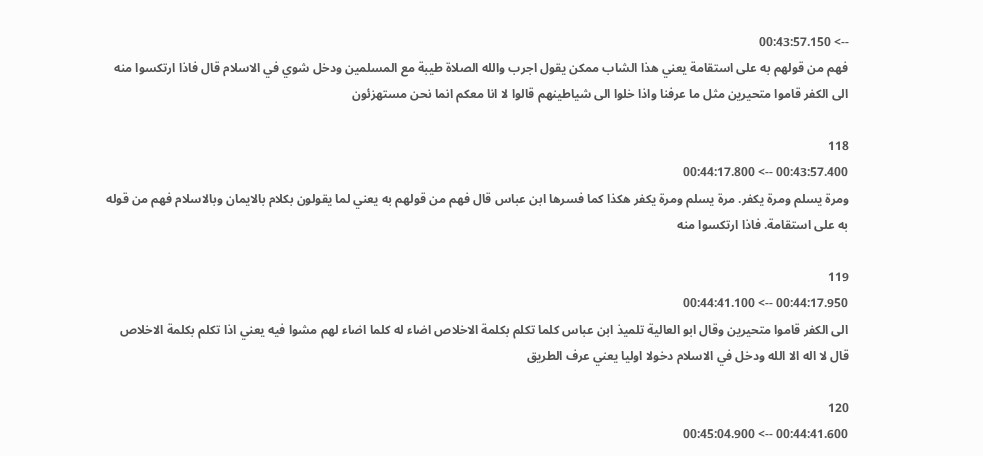--> 00:43:57.150
فهم من قولهم به على استقامة يعني هذا الشاب ممكن يقول اجرب والله الصلاة طيبة مع المسلمين ودخل شوي في الاسلام قال فاذا ارتكسوا منه الى الكفر قاموا متحيرين مثل ما عرفنا واذا خلوا الى شياطينهم قالوا لا انا معكم انما نحن مستهزئون

118
00:43:57.400 --> 00:44:17.800
ومرة يسلم ومرة يكفر. مرة يسلم ومرة يكفر هكذا كما فسرها ابن عباس قال فهم من قولهم به يعني لما يقولون بكلام بالايمان وبالاسلام فهم من قوله به على استقامة. فاذا ارتكسوا منه

119
00:44:17.950 --> 00:44:41.100
الى الكفر قاموا متحيرين وقال ابو العالية تلميذ ابن عباس كلما تكلم بكلمة الاخلاص اضاء له كلما اضاء لهم مشوا فيه يعني اذا تكلم بكلمة الاخلاص قال لا اله الا الله ودخل في الاسلام دخولا اوليا يعني عرف الطريق

120
00:44:41.600 --> 00:45:04.900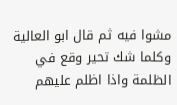مشوا فيه ثم قال ابو العالية وكلما شك تحير وقع في الظلمة واذا اظلم عليهم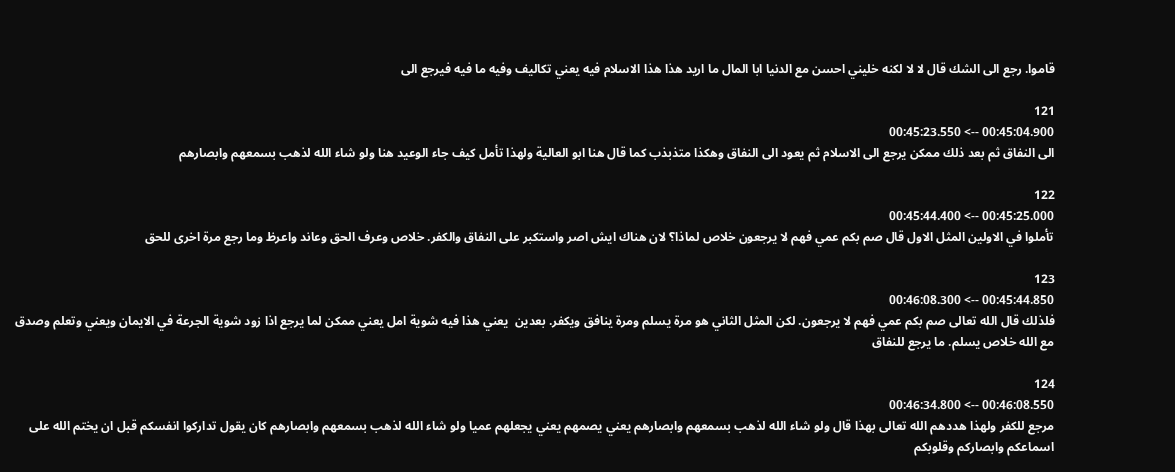قاموا. رجع الى الشك قال لا لا لكنه خليني احسن مع الدنيا ابا المال ما اريد هذا هذا الاسلام فيه يعني تكاليف وفيه ما فيه فيرجع الى

121
00:45:04.900 --> 00:45:23.550
الى النفاق ثم بعد ذلك ممكن يرجع الى الاسلام ثم يعود الى النفاق وهكذا متذبذب كما قال هنا ابو العالية ولهذا تأمل كيف جاء الوعيد هنا ولو شاء الله لذهب بسمعهم وابصارهم

122
00:45:25.000 --> 00:45:44.400
تأملوا في الاولين المثل الاول قال صم بكم عمي فهم لا يرجعون خلاص لماذا؟ لان هناك ايش اصر واستكبر على النفاق والكفر. خلاص وعرف الحق وعاند واعرظ وما رجع مرة اخرى للحق

123
00:45:44.850 --> 00:46:08.300
فلذلك قال الله تعالى صم بكم عمي فهم لا يرجعون. لكن المثل الثاني هو مرة يسلم ومرة ينافق ويكفر. بعدين  يعني هذا فيه شوية امل يعني ممكن لما يرجع اذا زود شوية الجرعة في الايمان ويعني وتعلم وصدق مع الله خلاص يسلم. ما يرجع للنفاق

124
00:46:08.550 --> 00:46:34.800
مرجع للكفر ولهذا هددهم الله تعالى بهذا قال ولو شاء الله لذهب بسمعهم وابصارهم يعني يصمهم يعني يجعلهم عميا ولو شاء الله لذهب بسمعهم وابصارهم كان يقول تداركوا انفسكم قبل ان يختم الله على اسماعكم وابصاركم وقلوبكم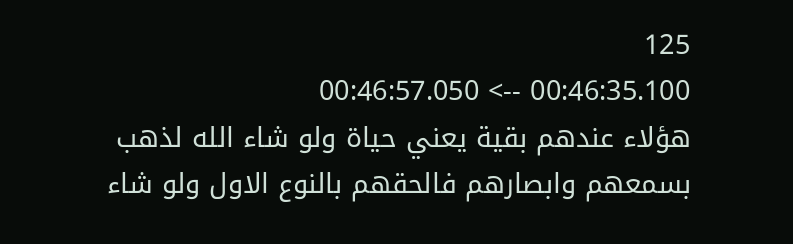125
00:46:35.100 --> 00:46:57.050
هؤلاء عندهم بقية يعني حياة ولو شاء الله لذهب بسمعهم وابصارهم فالحقهم بالنوع الاول ولو شاء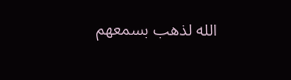الله لذهب بسمعهم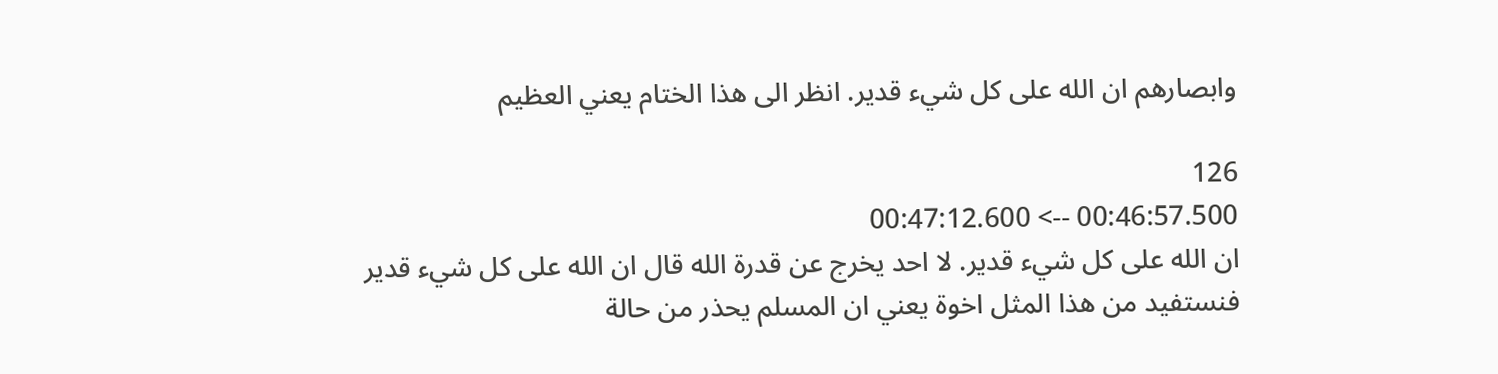وابصارهم ان الله على كل شيء قدير. انظر الى هذا الختام يعني العظيم

126
00:46:57.500 --> 00:47:12.600
ان الله على كل شيء قدير. لا احد يخرج عن قدرة الله قال ان الله على كل شيء قدير فنستفيد من هذا المثل اخوة يعني ان المسلم يحذر من حالة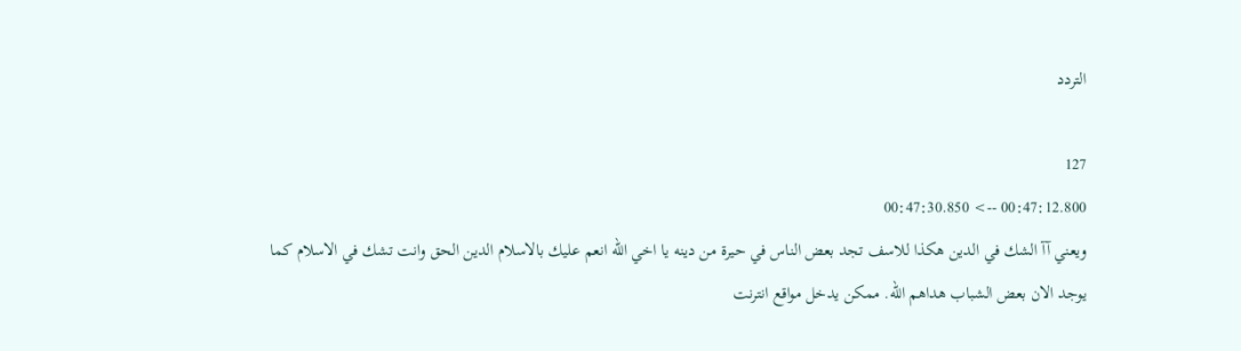التردد

127
00:47:12.800 --> 00:47:30.850
ويعني آآ الشك في الدين هكذا للاسف تجد بعض الناس في حيرة من دينه يا اخي الله انعم عليك بالاسلام الدين الحق وانت تشك في الاسلام كما يوجد الان بعض الشباب هداهم الله. ممكن يدخل مواقع انترنت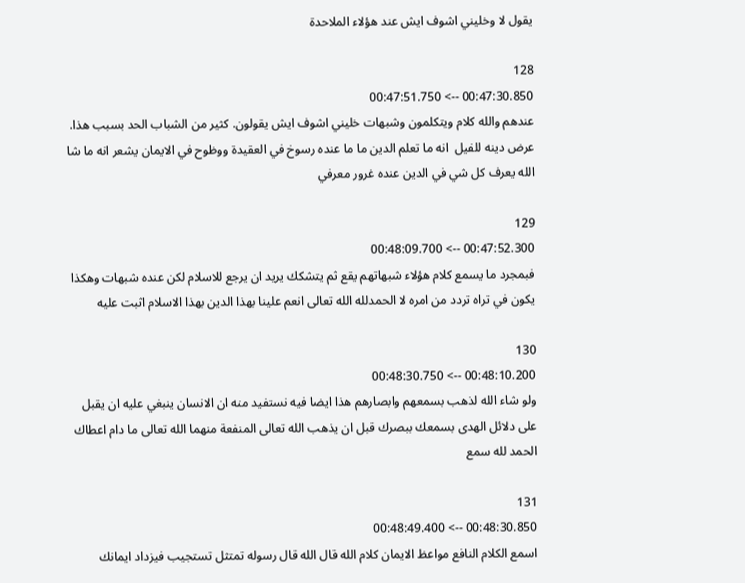يقول لا وخليني اشوف ايش عند هؤلاء الملاحدة

128
00:47:30.850 --> 00:47:51.750
عندهم والله كلام ويتكلمون وشبهات خليني اشوف ايش يقولون. كثير من الشباب الحد بسبب هذا. عرض دينه للفيل  انه ما تعلم الدين ما ما عنده رسوخ في العقيدة ووظوح في الايمان يشعر انه ما شا الله يعرف كل شي في الدين عنده غرور معرفي

129
00:47:52.300 --> 00:48:09.700
فبمجرد ما يسمع كلام هؤلاء شبهاتهم يقع ثم يتشكك يريد ان يرجع للاسلام لكن عنده شبهات وهكذا يكون في تراه تردد من امره لا الحمدلله الله تعالى انعم علينا بهذا الدين بهذا الاسلام اثبت عليه

130
00:48:10.200 --> 00:48:30.750
ولو شاء الله لذهب بسمعهم وابصارهم هذا ايضا فيه نستفيد منه ان الانسان ينبغي عليه ان يقبل على دلائل الهدى بسمعك ببصرك قبل ان يذهب الله تعالى المنفعة منهما الله تعالى ما دام اعطاك الحمد لله سمع

131
00:48:30.850 --> 00:48:49.400
اسمع الكلام النافع مواعظ الايمان كلام الله قال الله قال رسوله تمتثل تستجيب فيزداد ايمانك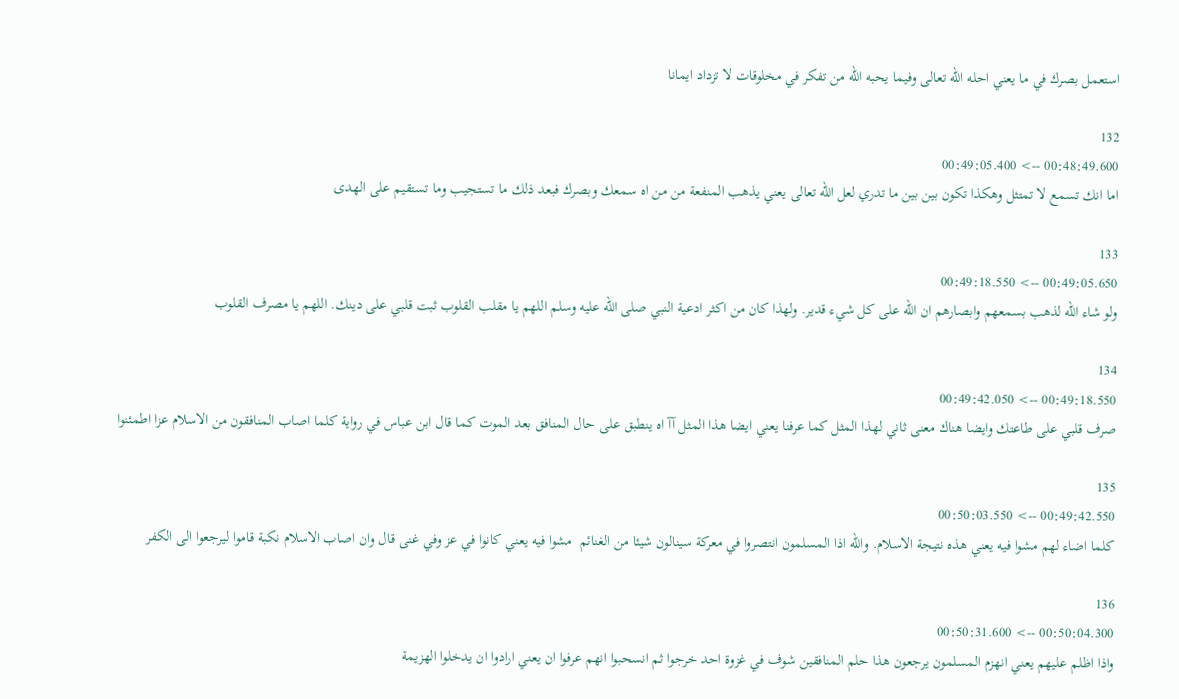استعمل بصرك في ما يعني احله الله تعالى وفيما يحبه الله من تفكر في مخلوقات لا تزداد ايمانا

132
00:48:49.600 --> 00:49:05.400
اما انك تسمع لا تمتثل وهكذا تكون بين بين ما تدري لعل الله تعالى يعني يذهب المنفعة من من اه سمعك وبصرك فبعد ذلك ما تستجيب وما تستقيم على الهدى

133
00:49:05.650 --> 00:49:18.550
ولو شاء الله لذهب بسمعهم وابصارهم ان الله على كل شيء قدير. ولهذا كان من اكثر ادعية النبي صلى الله عليه وسلم اللهم يا مقلب القلوب ثبت قلبي على دينك. اللهم يا مصرف القلوب

134
00:49:18.550 --> 00:49:42.050
صرف قلبي على طاعتك وايضا هناك معنى ثاني لهذا المثل كما عرفنا يعني ايضا هذا المثل آآ اه ينطبق على حال المنافق بعد الموت كما قال ابن عباس في رواية كلما اصاب المنافقون من الاسلام عزا اطمئنوا

135
00:49:42.550 --> 00:50:03.550
كلما اضاء لهم مشوا فيه يعني هذه نتيجة الاسلام. والله اذا المسلمون انتصروا في معركة سينالون شيئا من الغنائم  مشوا فيه يعني كانوا في عز وفي غنى قال وان اصاب الاسلام نكبة قاموا ليرجعوا الى الكفر

136
00:50:04.300 --> 00:50:31.600
واذا اظلم عليهم يعني انهزم المسلمون يرجعون هذا حلم المنافقين شوف في غزوة احد خرجوا ثم انسحبوا انهم عرفوا ان يعني ارادوا ان يدخلوا الهزيمة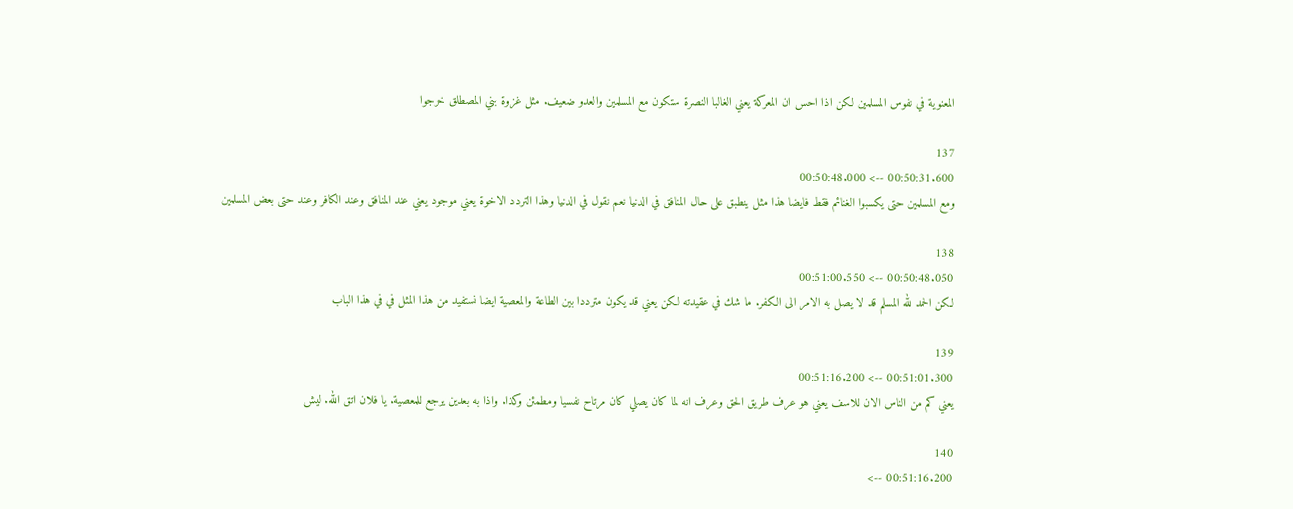المعنوية في نفوس المسلمين لكن اذا احس ان المعركة يعني الغالبا النصرة ستكون مع المسلمين والعدو ضعيف. مثل غزوة بني المصطلق خرجوا

137
00:50:31.600 --> 00:50:48.000
ومع المسلمين حتى يكسبوا الغنائم فقط فايضا هذا مثل ينطبق على حال المنافق في الدنيا نعم نقول في الدنيا وهذا التردد الاخوة يعني موجود يعني عند المنافق وعند الكافر وعند حتى بعض المسلمين

138
00:50:48.050 --> 00:51:00.550
لكن الحمد لله المسلم قد لا يصل به الامر الى الكفر. ما شك في عقيدته لكن يعني قد يكون مترددا بين الطاعة والمعصية ايضا نستفيد من هذا المثل في في هذا الباب

139
00:51:01.300 --> 00:51:16.200
يعني كم من الناس الان للاسف يعني هو عرف طريق الحق وعرف انه لما كان يصلي كان مرتاح نفسيا ومطمئن وكذا. واذا به بعدين يرجع للمعصية. يا فلان اتق الله. ليش

140
00:51:16.200 -->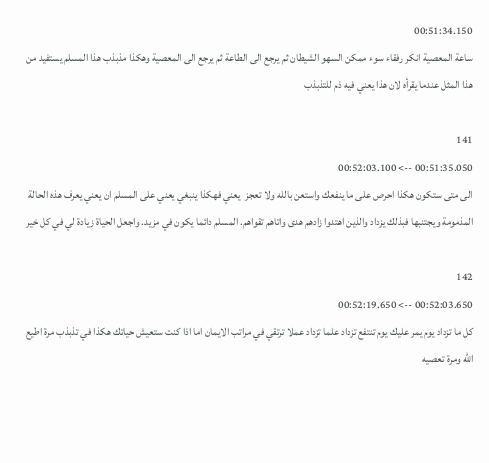00:51:34.150
ساعة المعصية انكر رفقاء سوء ممكن السهو الشيطان ثم يرجع الى الطاعة ثم يرجع الى المعصية وهكذا مذبذب هذا المسلم يستفيد من هذا المثل عندما يقرأه لان هذا يعني فيه ذم للتذبذب

141
00:51:35.050 --> 00:52:03.100
الى متى ستكون هكذا احرص على ما ينفعك واستعن بالله ولا تعجز  يعني فهكذا ينبغي يعني على المسلم ان يعني يعرف هذه الحالة المذمومة ويجتنبها فبذلك يزداد والذين اهتدوا زادهم هدى واتاهم تقواهم. المسلم دائما يكون في مزيد. واجعل الحياة زيادة لي في كل خير

142
00:52:03.650 --> 00:52:19.650
كل ما تزداد يوم يمر عليك يوم تنتفع تزداد علما تزداد عملا ترتقي في مراتب الايمان اما اذا كنت ستعيش حياتك هكذا في تذبذب مرة اطيع الله ومرة تعصيه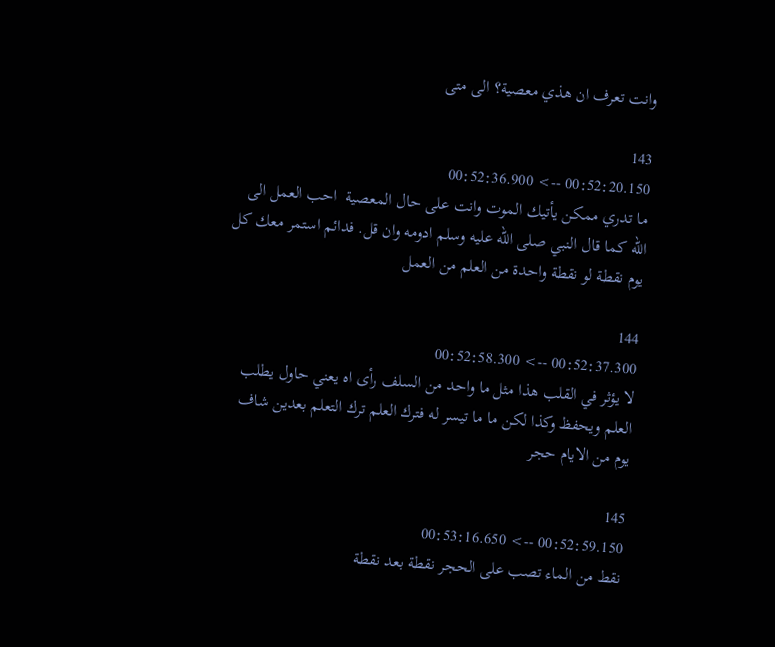وانت تعرف ان هذي معصية؟ الى متى

143
00:52:20.150 --> 00:52:36.900
ما تدري ممكن يأتيك الموت وانت على حال المعصية  احب العمل الى الله كما قال النبي صلى الله عليه وسلم ادومه وان قل. فدائم استمر معك كل يوم نقطة لو نقطة واحدة من العلم من العمل

144
00:52:37.300 --> 00:52:58.300
لا يؤثر في القلب هذا مثل ما واحد من السلف رأى اه يعني حاول يطلب العلم ويحفظ وكذا لكن ما ما تيسر له فترك العلم ترك التعلم بعدين شاف يوم من الايام حجر

145
00:52:59.150 --> 00:53:16.650
نقط من الماء تصب على الحجر نقطة بعد نقطة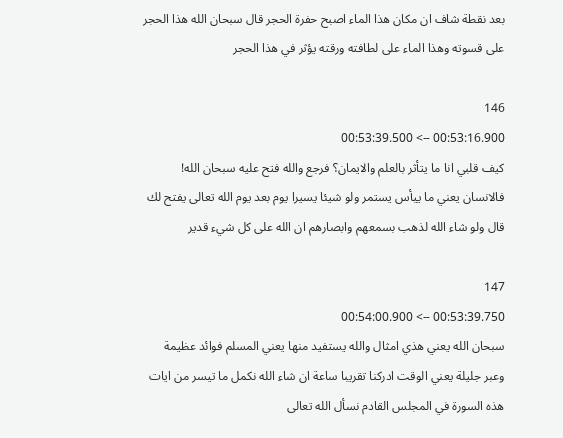بعد نقطة شاف ان مكان هذا الماء اصبح حفرة الحجر قال سبحان الله هذا الحجر على قسوته وهذا الماء على لطافته ورقته يؤثر في هذا الحجر

146
00:53:16.900 --> 00:53:39.500
كيف قلبي انا ما يتأثر بالعلم والايمان؟ فرجع والله فتح عليه سبحان الله! فالانسان يعني ما ييأس يستمر ولو شيئا يسيرا يوم بعد يوم الله تعالى يفتح لك قال ولو شاء الله لذهب بسمعهم وابصارهم ان الله على كل شيء قدير

147
00:53:39.750 --> 00:54:00.900
سبحان الله يعني هذي امثال والله يستفيد منها يعني المسلم فوائد عظيمة وعبر جليلة يعني الوقت ادركنا تقريبا ساعة ان شاء الله نكمل ما تيسر من ايات هذه السورة في المجلس القادم نسأل الله تعالى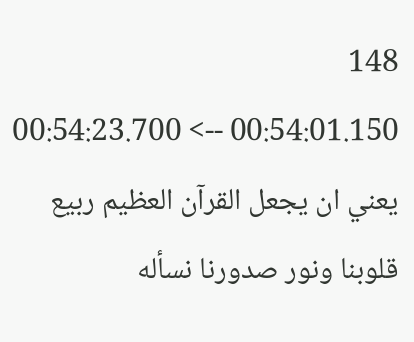148
00:54:01.150 --> 00:54:23.700
يعني ان يجعل القرآن العظيم ربيع قلوبنا ونور صدورنا نسأله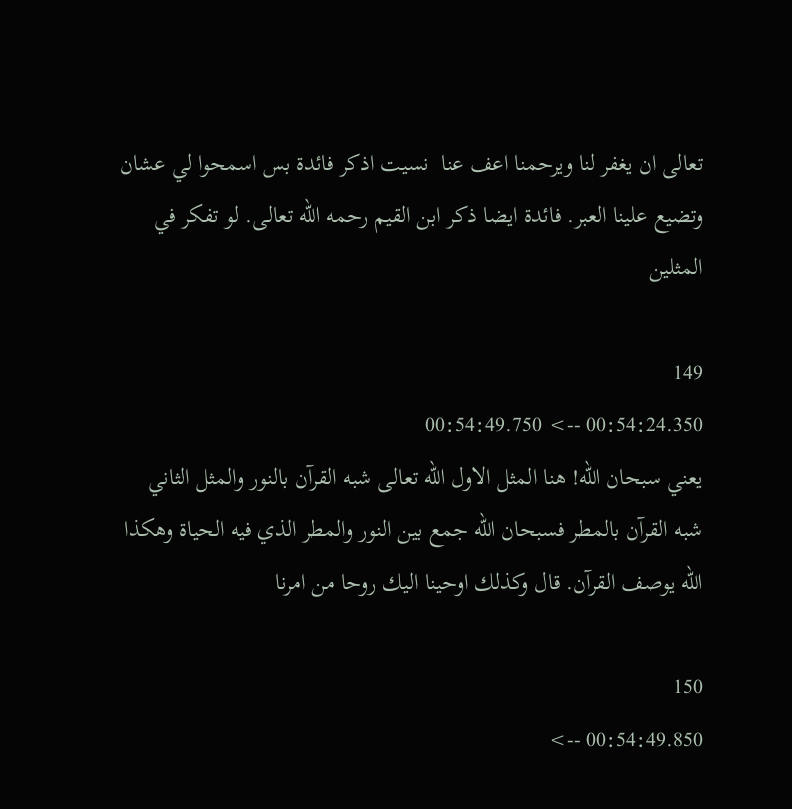تعالى ان يغفر لنا ويرحمنا اعف عنا  نسيت اذكر فائدة بس اسمحوا لي عشان وتضيع علينا العبر. فائدة ايضا ذكر ابن القيم رحمه الله تعالى. لو تفكر في المثلين

149
00:54:24.350 --> 00:54:49.750
يعني سبحان الله! هنا المثل الاول الله تعالى شبه القرآن بالنور والمثل الثاني شبه القرآن بالمطر فسبحان الله جمع بين النور والمطر الذي فيه الحياة وهكذا الله يوصف القرآن. قال وكذلك اوحينا اليك روحا من امرنا

150
00:54:49.850 -->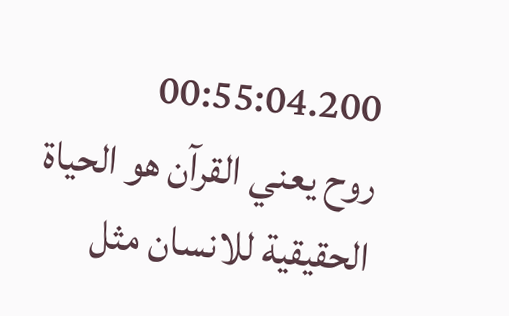00:55:04.200
روح يعني القرآن هو الحياة الحقيقية للانسان مثل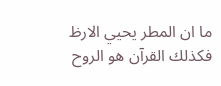ما ان المطر يحيي الارظ فكذلك القرآن هو الروح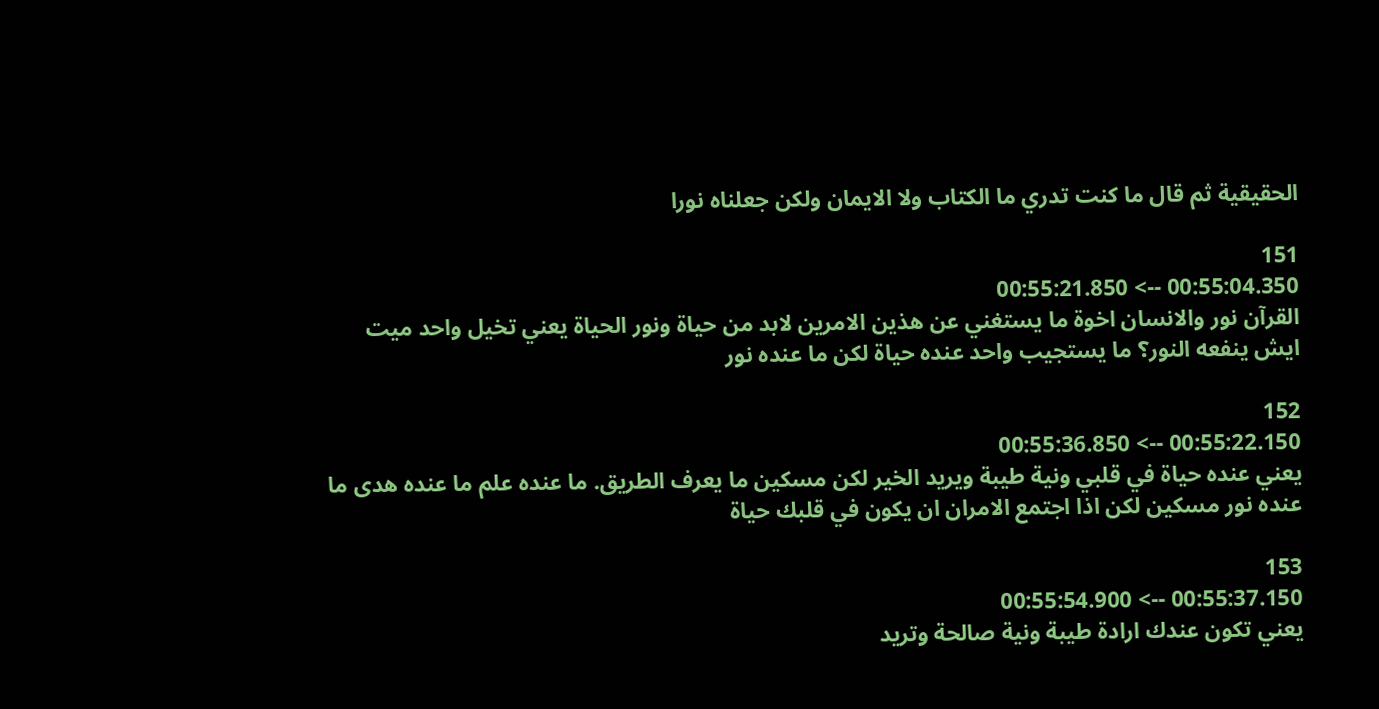الحقيقية ثم قال ما كنت تدري ما الكتاب ولا الايمان ولكن جعلناه نورا

151
00:55:04.350 --> 00:55:21.850
القرآن نور والانسان اخوة ما يستغني عن هذين الامرين لابد من حياة ونور الحياة يعني تخيل واحد ميت ايش ينفعه النور؟ ما يستجيب واحد عنده حياة لكن ما عنده نور

152
00:55:22.150 --> 00:55:36.850
يعني عنده حياة في قلبي ونية طيبة ويريد الخير لكن مسكين ما يعرف الطريق. ما عنده علم ما عنده هدى ما عنده نور مسكين لكن اذا اجتمع الامران ان يكون في قلبك حياة

153
00:55:37.150 --> 00:55:54.900
يعني تكون عندك ارادة طيبة ونية صالحة وتريد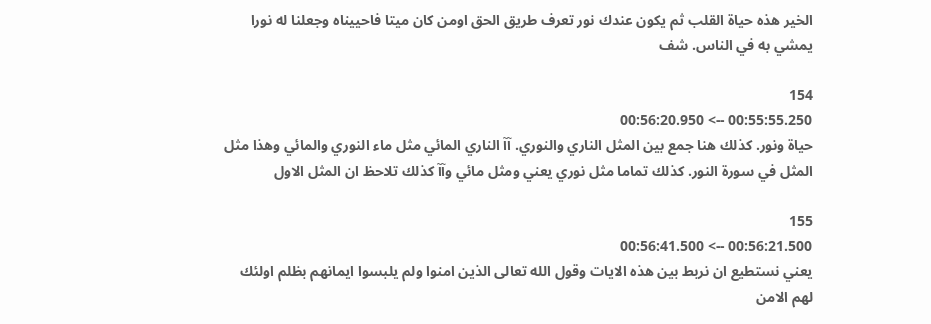الخير هذه حياة القلب ثم يكون عندك نور تعرف طريق الحق اومن كان ميتا فاحييناه وجعلنا له نورا يمشي به في الناس. شف

154
00:55:55.250 --> 00:56:20.950
حياة ونور. كذلك هنا جمع بين المثل الناري والنوري. آآ الناري المائي مثل ماء النوري والمائي وهذا مثل المثل في سورة النور. كذلك تماما مثل نوري يعني ومثل مائي وآآ كذلك تلاحظ ان المثل الاول

155
00:56:21.500 --> 00:56:41.500
يعني نستطيع ان نربط بين هذه الايات وقول الله تعالى الذين امنوا ولم يلبسوا ايمانهم بظلم اولئك لهم الامن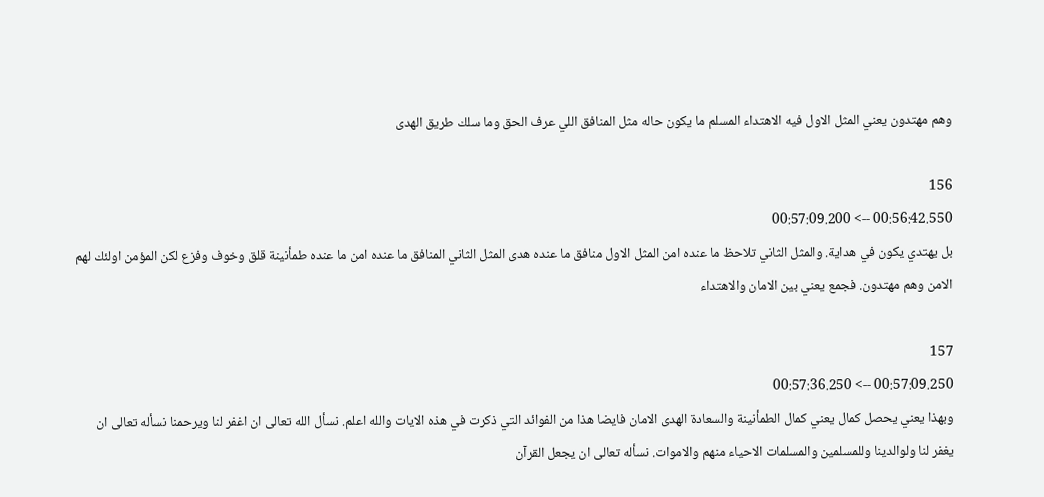وهم مهتدون يعني المثل الاول فيه الاهتداء المسلم ما يكون حاله مثل المنافق اللي عرف الحق وما سلك طريق الهدى

156
00:56:42.550 --> 00:57:09.200
بل يهتدي يكون في هداية. والمثل الثاني تلاحظ ما عنده امن المثل الاول منافق ما عنده هدى المثل الثاني المنافق ما عنده امن ما عنده طمأنينة قلق وخوف وفزع لكن المؤمن اولئك لهم الامن وهم مهتدون. فجمع يعني بين الامان والاهتداء

157
00:57:09.250 --> 00:57:36.250
وبهذا يعني يحصل كمال يعني كمال الطمأنينة والسعادة الهدى الامان فايضا هذا من الفوائد التي ذكرت في هذه الايات والله اعلم. نسأل الله تعالى ان اغفر لنا ويرحمنا نسأله تعالى ان يغفر لنا ولوالدينا وللمسلمين والمسلمات الاحياء منهم والاموات. نسأله تعالى ان يجعل القرآن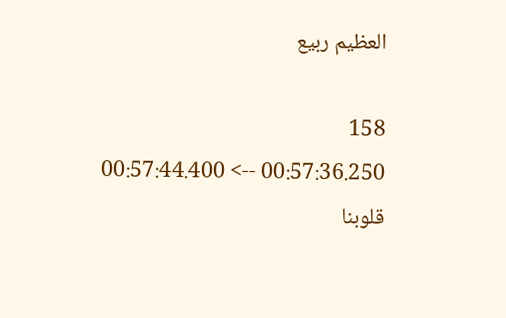العظيم ربيع

158
00:57:36.250 --> 00:57:44.400
قلوبنا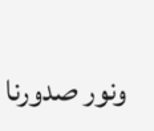ونور صدورنا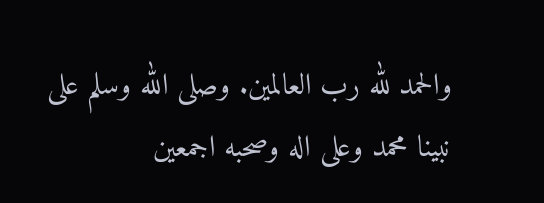والحمد لله رب العالمين. وصلى الله وسلم على نبينا محمد وعلى اله وصحبه اجمعين